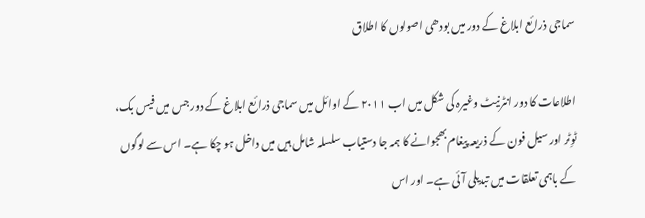سماجی ذرائع ابلاغ کے دور میں بودھی اصولوں کا اطلاق

اطلاعات کا دور انٹرنیٹ وغیرہ کی شکل میں اب ۲۰۱۱ کے اوائل میں سماجی ذرائع ابلاغ کے دور جس میں فیس بک، ٹوِٹر اور سیل فون کے ذریعہ پیغام بھجوانے کا ہمہ جا دستیاب سلسلہ شامل ہیں میں داخل ہو چکا ہے۔ اس سے لوگوں کے باہمی تعلقات میں تبدیلی آئی ہے۔ اور اس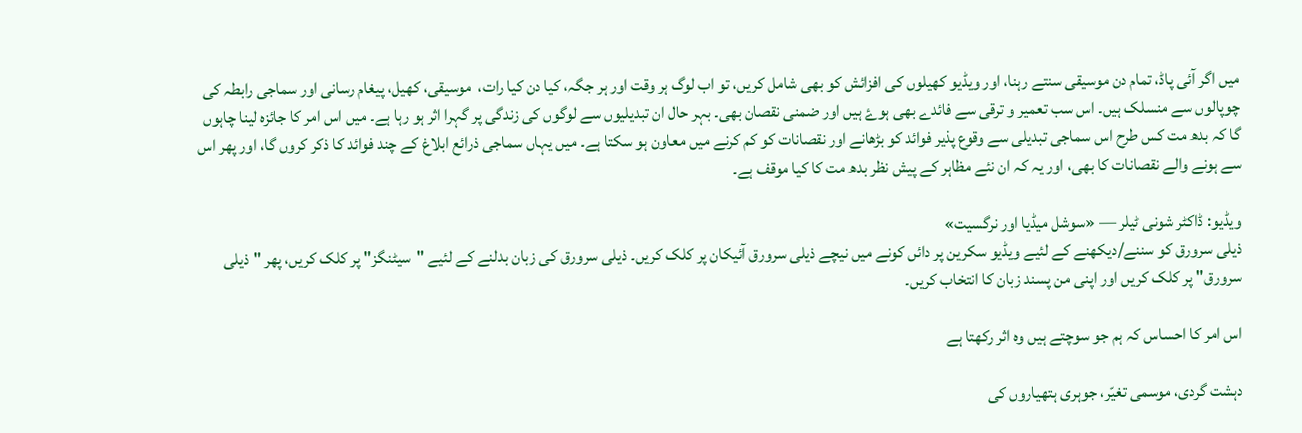میں اگر آئی پاڈ، تمام دن موسیقی سنتے رہنا، اور ویڈیو کھیلوں کی افزائش کو بھی شامل کریں، تو اب لوگ ہر وقت اور ہر جگہ، کیا دن کیا رات،  موسیقی، کھیل، پیغام رسانی اور سماجی رابطہ کی چوپالوں سے منسلک ہیں۔ اس سب تعمیر و ترقی سے فائدے بھی ہوۓ ہیں اور ضمنی نقصان بھی۔ بہر حال ان تبدیلیوں سے لوگوں کی زندگی پر گہرا اثر ہو رہا ہے۔ میں اس امر کا جائزہ لینا چاہوں گا کہ بدھ مت کس طرح اس سماجی تبدیلی سے وقوع پذیر فوائد کو بڑھانے اور نقصانات کو کم کرنے میں معاون ہو سکتا ہے۔ میں یہاں سماجی ذرائع ابلاغ کے چند فوائد کا ذکر کروں گا، اور پھر اس سے ہونے والے نقصانات کا بھی، اور یہ کہ ان نئے مظاہر کے پیش نظر بدھ مت کا کیا موقف ہے۔

ویڈیو: ڈاکٹر شونی ٹیلر — «سوشل میڈیا اور نرگسیت»
ذیلی سرورق کو سننے/دیکھنے کے لئیے ویڈیو سکرین پر دائں کونے میں نیچے ذیلی سرورق آئیکان پر کلک کریں۔ ذیلی سرورق کی زبان بدلنے کے لئیے "سیٹنگز" پر کلک کریں، پھر "ذیلی سرورق" پر کلک کریں اور اپنی من پسند زبان کا انتخاب کریں۔

اس امر کا احساس کہ ہم جو سوچتے ہیں وہ اثر رکھتا ہے

دہشت گردی، موسمی تغیّر، جوہری ہتھیاروں کی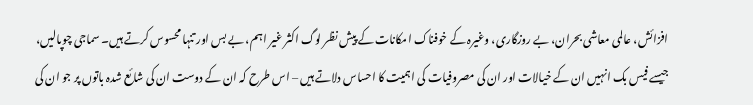افزائش، عالمی معاشی بحران، بے روزگاری، وغیرہ کے خوفناک امکانات کے پیش نظر لوگ اکثر غیر اہم، بے بس اور تنہا محسوس کرتے ہیں۔ سماجی چوپالیں، جیسے فیس بک انہیں ان کے خیالات اور ان کی مصروفیات کی اہمیت کا احساس دلاتے ہیں – اس طرح کہ ان کے دوست ان کی شائع شدہ باتوں پر جو ان کی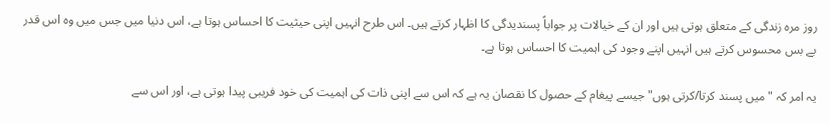روز مرہ زندگی کے متعلق ہوتی ہیں اور ان کے خیالات پر جواباً پسندیدگی کا اظہار کرتے ہیں۔ اس طرح انہیں اپنی حیثیت کا احساس ہوتا ہے، اس دنیا میں جس میں وہ اس قدر بے بس محسوس کرتے ہیں انہیں اپنے وجود کی اہمیت کا احساس ہوتا ہے۔

یہ امر کہ "میں پسند کرتا/کرتی ہوں" جیسے پیغام کے حصول کا نقصان یہ ہے کہ اس سے اپنی ذات کی اہمیت کی خود فریبی پیدا ہوتی ہے، اور اس سے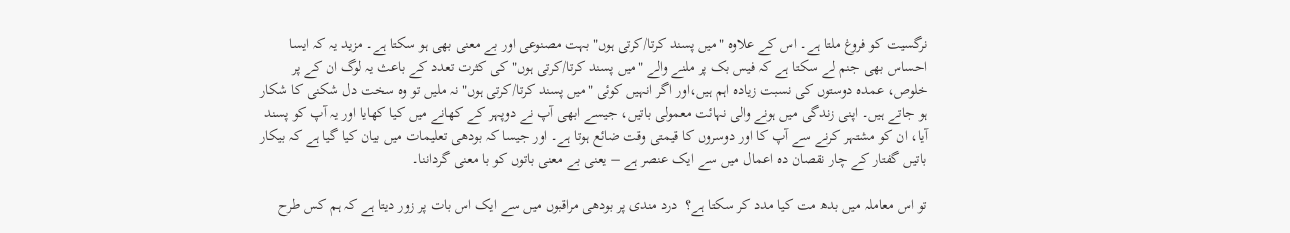نرگسیت کو فروغ ملتا ہے۔ اس کے علاوہ "میں پسند کرتا/کرتی ہوں" بہت مصنوعی اور بے معنی بھی ہو سکتا ہے۔ مزید یہ کہ ایسا احساس بھی جنم لے سکتا ہے کہ فیس بک پر ملنے والے "میں پسند کرتا/کرتی ہوں" کی کثرت تعدد کے باعث یہ لوگ ان کے پر خلوص، عمدہ دوستوں کی نسبت زیادہ اہم ہیں،اور اگر انہیں کوئی "میں پسند کرتا/کرتی ہوں" نہ ملیں تو وہ سخت دل شکنی کا شکار ہو جاتے ہیں۔ اپنی زندگی میں ہونے والی نہائت معمولی باتیں، جیسے ابھی آپ نے دوپہر کے کھانے میں کیا کھایا اور یہ آپ کو پسند آیا، ان کو مشتہر کرنے سے آپ کا اور دوسروں کا قیمتی وقت ضائع ہوتا ہے۔ اور جیسا کہ بودھی تعلیمات میں بیان کیا گیا ہے کہ بیکار باتیں گفتار کے چار نقصان دہ اعمال میں سے ایک عنصر ہے – یعنی بے معنی باتوں کو با معنی گرداننا۔

تو اس معاملہ میں بدھ مت کیا مدد کر سکتا ہے؟  درد مندی پر بودھی مراقبوں میں سے ایک اس بات پر زور دیتا ہے کہ ہم کس طرح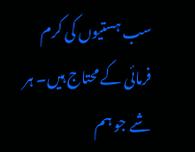سب ہستیوں کی کرم فرمائی کے محتاج ہیں۔ ہر شے جو ہم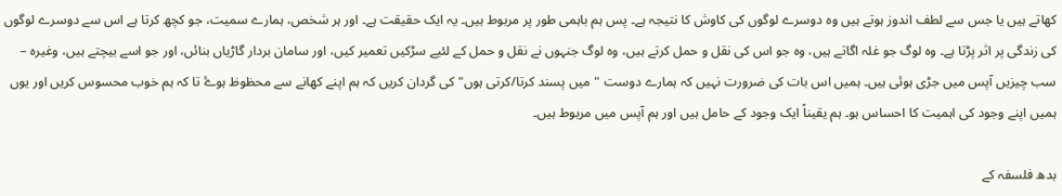کھاتے ہیں یا جس سے لطف اندوز ہوتے ہیں وہ دوسرے لوگوں کی کاوش کا نتیجہ ہے۔ پس ہم باہمی طور پر مربوط ہیں۔ یہ ایک حقیقت ہے۔ اور ہر شخص، ہمارے سمیت، جو کچھ کرتا ہے اس سے دوسرے لوگوں کی زندگی پر اثر پڑتا ہے۔ وہ لوگ جو غلہ اگاتے ہیں، وہ جو اس کی نقل و حمل کرتے ہیں، وہ لوگ جنہوں نے نقل و حمل کے لئیے سڑکیں تعمیر کیں، اور سامان بردار گاڑیاں بنائں، اور جو اسے بیچتے ہیں، وغیرہ – سب چیزیں آپس میں جڑی ہوئی ہیں۔ ہمیں اس بات کی ضرورت نہیں کہ ہمارے دوست "میں پسند کرتا/کرتی ہوں" کی گردان کریں کہ ہم اپنے کھانے سے محظوظ ہوۓ تا کہ ہم خوب محسوس کریں اور یوں ہمیں اپنے وجود کی اہمیت کا احساس ہو۔ ہم یقیناً ایک وجود کے حامل ہیں اور ہم آپس میں مربوط ہیں۔

بدھ فلسفہ کے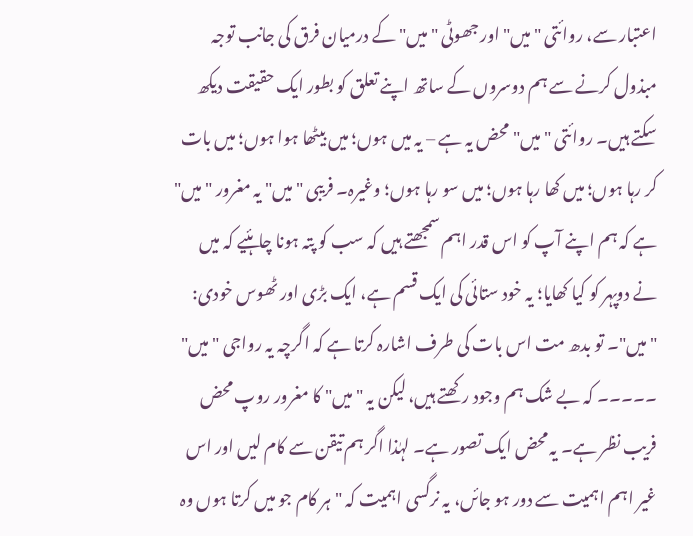اعتبار سے، روائتی "میں" اور جھوٹی "میں" کے درمیان فرق کی جانب توجہ مبذول کرنے سے ہم دوسروں کے ساتھ اپنے تعلق کو بطور ایک حقیقت دیکھ سکتے ہیں۔ روائتی "میں" محض یہ ہے – یہ میں ہوں؛ میں بیٹھا ہوا ہوں؛ میں بات کر رہا ہوں؛ میں کھا رہا ہوں؛ میں سو رہا ہوں؛ وغیرہ۔ فریبی "میں" یہ مغرور "میں" ہے کہ ہم اپنے آپ کو اس قدر اہم سمجھتے ہیں کہ سب کو پتہ ہونا چاہئیے کہ میں نے دوپہر کو کیا کھایا؛ یہ خود ستائی کی ایک قسم ہے، ایک بڑی اور ٹھوس خودی: "میں"۔ تو بدھ مت اس بات کی طرف اشارہ کرتا ہے کہ اگرچہ یہ رواجی "میں" ۔۔۔۔۔ کہ بے شک ہم وجود رکھتے ہیں، لیکن یہ "میں" کا مغرور روپ محض فریب نظر ہے۔ یہ محض ایک تصور ہے۔ لہٰذا اگر ہم تیقن سے کام لیں اور اس غیر اہم اہمیت سے دور ہو جائں، یہ نرگسی اہمیت کہ "ہر کام جو میں کرتا ہوں وہ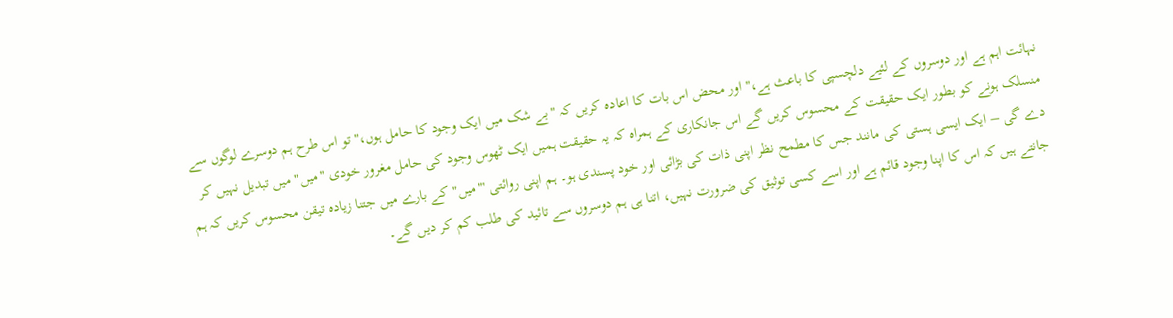نہائت اہم ہے اور دوسروں کے لئیے دلچسپی کا باعث ہے،" اور محض اس بات کا اعادہ کریں کہ "بے شک میں ایک وجود کا حامل ہوں،" تو اس طرح ہم دوسرے لوگوں سے منسلک ہونے کو بطور ایک حقیقت کے محسوس کریں گے اس جانکاری کے ہمراہ کہ یہ حقیقت ہمیں ایک ٹھوس وجود کی حامل مغرور خودی "میں" میں تبدیل نہیں کر دے گی – ایک ایسی ہستی کی مانند جس کا مطمح نظر اپنی ذات کی بڑائی اور خود پسندی ہو۔ ہم اپنی روائتی '"میں" کے بارے میں جتنا زیادہ تیقن محسوس کریں کہ ہم جانتے ہیں کہ اس کا اپنا وجود قائم ہے اور اسے کسی توثیق کی ضرورت نہیں، اتنا ہی ہم دوسروں سے تائید کی طلب کم کر دیں گے۔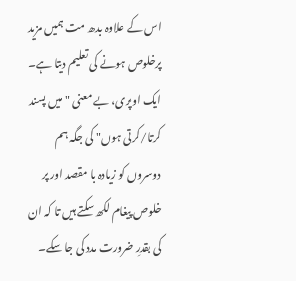اس کے علاوہ بدھ مت ہمیں مزید پرخلوص ہونے کی تعلیم دیتا ہے۔ ایک اوپری، بے معنی "میں پسند کرتا/کرتی ہوں" کی جگہ ہم دوسروں کو زیادہ با مقصد اور پر خلوص پیغام لکھ سکتے ہیں تا کہ ان کی بقدرِ ضرورت مدد کی جا سکے۔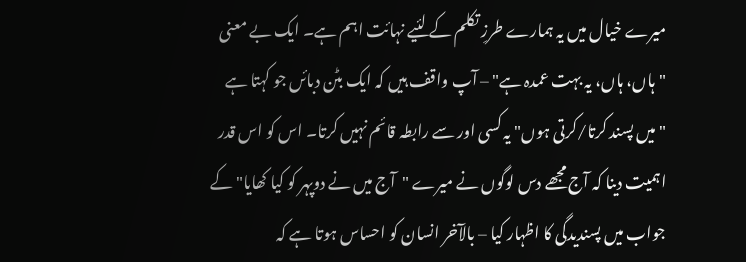میرے خیال میں یہ ہمارے طرزِ تکلم کے لئیے نہائت اہم ہے۔ ایک بے معنی "ہاں، ہاں، یہ بہت عمدہ ہے" – آپ واقف ہیں کہ ایک بٹن دبائں جو کہتا ہے "میں پسند کرتا/کرتی ہوں" یہ کسی اور سے رابطہ قائم نہیں کرتا۔ اس کو اس قدر اہمیت دینا کہ آج مجھے دس لوگوں نے میرے "آج میں نے دوپہر کو کیا کھایا" کے جواب میں پسندیدگی کا اظہار کیا – بالآخر انسان کو احساس ہوتا ہے کہ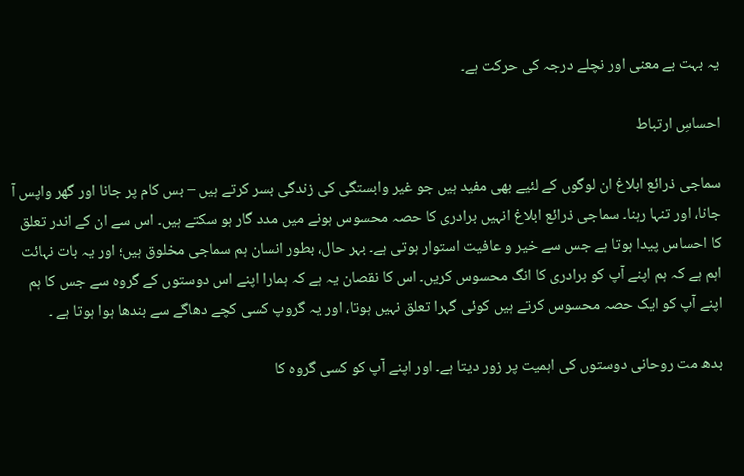یہ بہت بے معنی اور نچلے درجہ کی حرکت ہے۔

احساسِ ارتباط

سماجی ذرائع ابلاغ ان لوگوں کے لئیے بھی مفید ہیں جو غیر وابستگی کی زندگی بسر کرتے ہیں – بس کام پر جانا اور گھر واپس آ جانا، اور تنہا رہنا۔ سماجی ذرائع ابلاغ انہیں برادری کا حصہ محسوس ہونے میں مدد گار ہو سکتے ہیں۔ اس سے ان کے اندر تعلق کا احساس پیدا ہوتا ہے جس سے خیر و عافیت استوار ہوتی ہے۔ بہر حال، بطور انسان ہم سماجی مخلوق ہیں؛ اور یہ بات نہائت اہم ہے کہ ہم اپنے آپ کو برادری کا انگ محسوس کریں۔ اس کا نقصان یہ ہے کہ ہمارا اپنے اس دوستوں کے گروہ سے جس کا ہم اپنے آپ کو ایک حصہ محسوس کرتے ہیں کوئی گہرا تعلق نہیں ہوتا، اور یہ گروپ کسی کچے دھاگے سے بندھا ہوا ہوتا ہے ۔

بدھ مت روحانی دوستوں کی اہمیت پر زور دیتا ہے۔ اور اپنے آپ کو کسی گروہ کا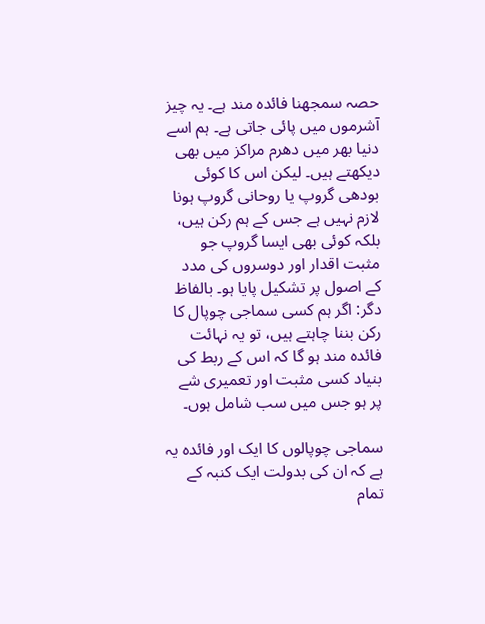حصہ سمجھنا فائدہ مند ہے۔ یہ چیز آشرموں میں پائی جاتی ہے۔ ہم اسے دنیا بھر میں دھرم مراکز میں بھی دیکھتے ہیں۔ لیکن اس کا کوئی بودھی گروپ یا روحانی گروپ ہونا لازم نہیں ہے جس کے ہم رکن ہیں، بلکہ کوئی بھی ایسا گروپ جو مثبت اقدار اور دوسروں کی مدد کے اصول پر تشکیل پایا ہو۔ بالفاظ دگر: اگر ہم کسی سماجی چوپال کا رکن بننا چاہتے ہیں، تو یہ نہائت فائدہ مند ہو گا کہ اس کے ربط کی بنیاد کسی مثبت اور تعمیری شے پر ہو جس میں سب شامل ہوں۔

سماجی چوپالوں کا ایک اور فائدہ یہ ہے کہ ان کی بدولت ایک کنبہ کے تمام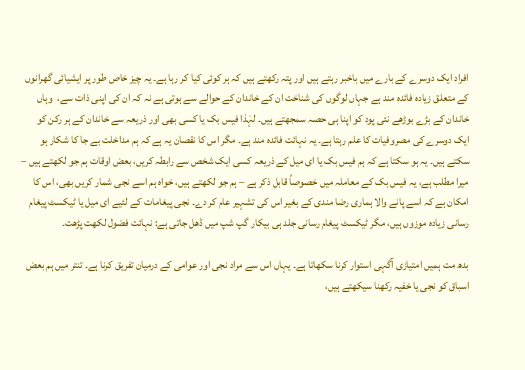افراد ایک دوسرے کے بارے میں باخبر رہتے ہیں اور پتہ رکھتے ہیں کہ ہر کوئی کیا کر رہا ہے۔ یہ چیز خاص طور پر ایشیائی گھرانوں کے متعلق زیادہ فائدہ مند ہے جہاں لوگوں کی شناخت ان کے خاندان کے حوالے سے ہوتی ہے نہ کہ ان کی اپنی ذات سے،  وہاں خاندان کے بڑے بوڑھے نئی پود کو اپنا ہی حصہ سمجھتے ہیں۔ لہٰذا فیس بک یا کسی بھی اور ذریعہ سے خاندان کے ہر رکن کو ایک دوسرے کی مصروفیات کا علم رہتا ہے۔ یہ نہائت فائدہ مند ہے۔ مگر اس کا نقصان یہ ہے کہ ہم مداخلت بے جا کا شکار ہو سکتے ہیں۔ یہ ہو سکتا ہے کہ ہم فیس بک یا ای میل کے ذریعہ کسی ایک شخص سے رابطہ کریں، بعض اوقات ہم جو لکھتے ہیں – میرا مطلب ہے، یہ فیس بک کے معاملہ میں خصوصاً قابل ذکر ہے – ہم جو لکھتے ہیں، خواہ ہم اسے نجی شمار کریں بھی، اس کا امکان ہے کہ اسے پانے والا ہماری رضا مندی کے بغیر اس کی تشہیر عام کر دے۔ نجی پیغامات کے لئیے ای میل یا ٹیکسٹ پیغام رسانی زیادہ موزوں ہیں، مگر ٹیکسٹ پیغام رسانی جلد ہی بیکار گپ شپ میں ڈھل جاتی ہے: نہائت فضول لکھت پڑھت۔

بدھ مت ہمیں امتیازی آگہی استوار کرنا سکھاتا ہے۔ یہاں اس سے مراد نجی اور عوامی کے درمیان تفریق کرنا ہے۔ تنتر میں ہم بعض اسباق کو نجی یا خفیہ رکھنا سیکھتے ہیں،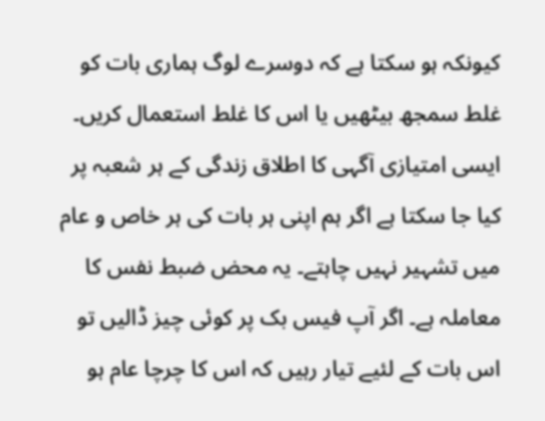کیونکہ ہو سکتا ہے کہ دوسرے لوگ ہماری بات کو غلط سمجھ بیٹھیں یا اس کا غلط استعمال کریں۔ ایسی امتیازی آگہی کا اطلاق زندگی کے ہر شعبہ پر کیا جا سکتا ہے اگر ہم اپنی ہر بات کی ہر خاص و عام میں تشہیر نہیں چاہتے۔ یہ محض ضبط نفس کا معاملہ ہے۔ اگر آپ فیس بک پر کوئی چیز ڈالیں تو اس بات کے لئیے تیار رہیں کہ اس کا چرچا عام ہو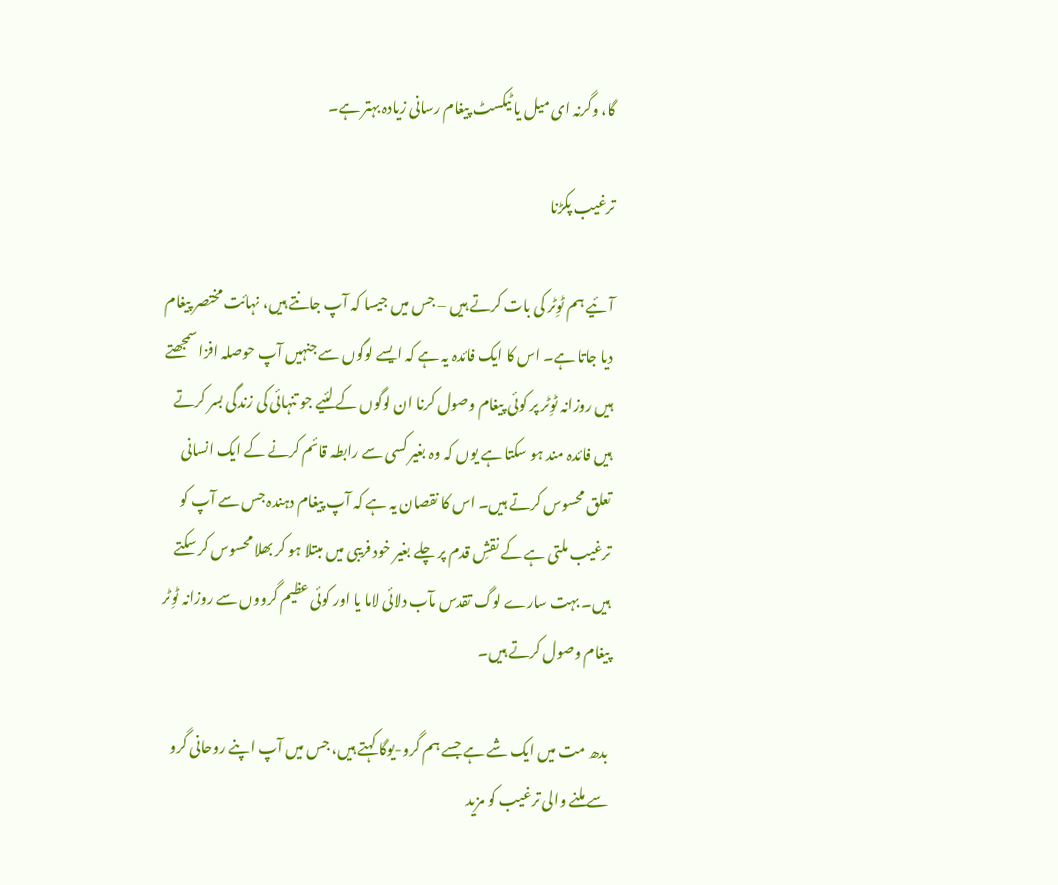گا، وگرنہ ای میل یا ٹیکسٹ پیغام رسانی زیادہ بہتر ہے۔

ترغیب پکڑنا

آئیے ہم ٹوِٹر کی بات کرتے ہیں – جس میں جیسا کہ آپ جانتے ہیں، نہائت مختصر پیغام دیا جاتا ہے۔ اس کا ایک فائدہ یہ ہے کہ ایسے لوگوں سے جنہیں آپ حوصلہ افزا سمجھتے ہیں روزانہ ٹوِٹر پر کوئی پیغام وصول کرنا ان لوگوں کے لئیے جو تنہائی کی زندگی بسر کرتے ہیں فائدہ مند ہو سکتا ہے یوں کہ وہ بغیر کسی سے رابطہ قائم کرنے کے ایک انسانی تعلق محسوس کرتے ہیں۔ اس کا نقصان یہ ہے کہ آپ پیغام دہندہ جس سے آپ کو ترغیب ملتی ہے کے نقشِ قدم پر چلے بغیر خود فریبی میں مبتلا ہو کر بھلا محسوس کر سکتے ہیں۔ بہت سارے لوگ تقدس مآب دلائی لاما یا اور کوئی عظیم گرووں سے روزانہ ٹوِٹر پیغام وصول کرتے ہیں۔

بدھ مت میں ایک شے ہے جسے ہم گرو-یوگا کہتے ہیں، جس میں آپ اپنے روحانی گرو سے ملنے والی ترغیب کو مزید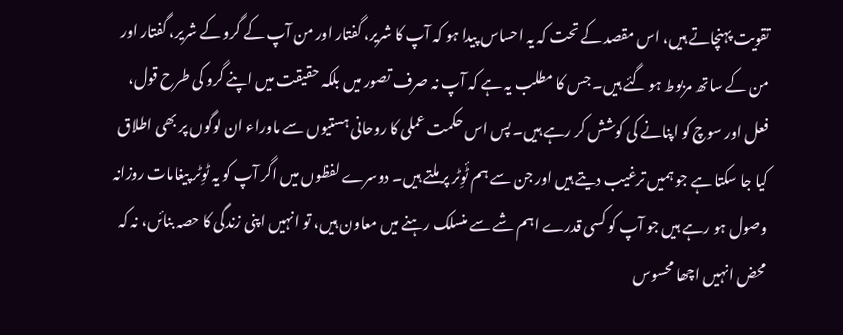تقویت پہنچاتے ہیں، اس مقصد کے تحت کہ یہ احساس پیدا ہو کہ آپ کا شریر، گفتار اور من آپ کے گرو کے شریر، گفتار اور من کے ساتھ مربوط ہو گئے ہیں۔ جس کا مطلب یہ ہے کہ آپ نہ صرف تصور میں بلکہ حقیقت میں اپنے گرو کی طرح قول، فعل اور سوچ کو اپنانے کی کوشش کر رہے ہیں۔ پس اس حکمت عملی کا روحانی ہستیوں سے ماوراء ان لوگوں پر بھی اطلاق کیا جا سکتا ہے جو ہمیں ترغیب دیتے ہیں اور جن سے ہم ٹٔوِٹر پر ملتے ہیں۔ دوسرے لفظوں میں اگر آپ کو یہ ٹوِٹر پیغامات روزانہ وصول ہو رہے ہیں جو آپ کو کسی قدرے اہم شے سے منسلک رہنے میں معاون ہیں، تو انہیں اپنی زندگی کا حصہ بنائں، نہ کہ محض انہیں اچھا محسوس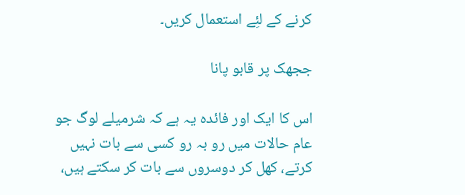کرنے کے لئِے استعمال کریں۔

ججھک پر قابو پانا

اس کا ایک اور فائدہ یہ ہے کہ شرمیلے لوگ جو عام حالات میں رو بہ رو کسی سے بات نہیں کرتے، کھل کر دوسروں سے بات کر سکتے ہیں،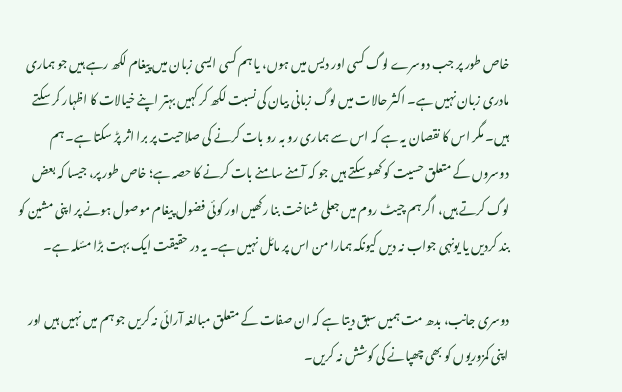خاص طور پر جب دوسرے لوگ کسی اور دیس میں ہوں، یا ہم کسی ایسی زبان میں پیغام لکھ رہے ہیں جو ہماری مادری زبان نہیں ہے۔ اکثر حالات میں لوگ زبانی بیان کی نسبت لکھ کر کہیں بہتر اپنے خیالات کا اظہار کر سکتے ہیں۔ مگر اس کا نقصان یہ ہے کہ اس سے ہماری رو بہ رو بات کرنے کی صلاحیت پر برا اثر پڑ سکتا ہے۔ ہم دوسروں کے متعلق حسیت کو کھو سکتے ہیں جو کہ آمنے سامنے بات کرنے کا حصہ ہے؛ خاص طور پر، جیسا کہ بعض لوگ کرتے ہیں، اگر ہم چیٹ روم میں جعلی شناخت بنا رکھیں اور کوئی فضول پیغام موصول ہونے پر اپنی مشین کو بند کردیں یا یونہی جواب نہ دیں کیونکہ ہمارا من اس پر مائل نہیں ہے۔ یہ در حقیقت ایک بہت بڑا مسٔلہ ہے۔

دوسری جانب، بدھ مت ہمیں سبق دیتا ہے کہ ان صفات کے متعلق مبالغہ آرائی نہ کریں جو ہم میں نہیں ہیں اور اپنی کمزوریوں کو بھی چھپانے کی کوشش نہ کریں۔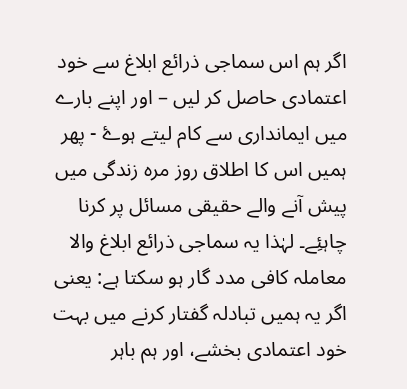اگر ہم اس سماجی ذرائع ابلاغ سے خود اعتمادی حاصل کر لیں – اور اپنے بارے میں ایمانداری سے کام لیتے ہوۓ - پھر ہمیں اس کا اطلاق روز مرہ زندگی میں پیش آنے والے حقیقی مسائل پر کرنا چاہئِے۔ لہٰذا یہ سماجی ذرائع ابلاغ والا معاملہ کافی مدد گار ہو سکتا ہے: یعنی اگر یہ ہمیں تبادلہ گفتار کرنے میں بہت خود اعتمادی بخشے، اور ہم باہر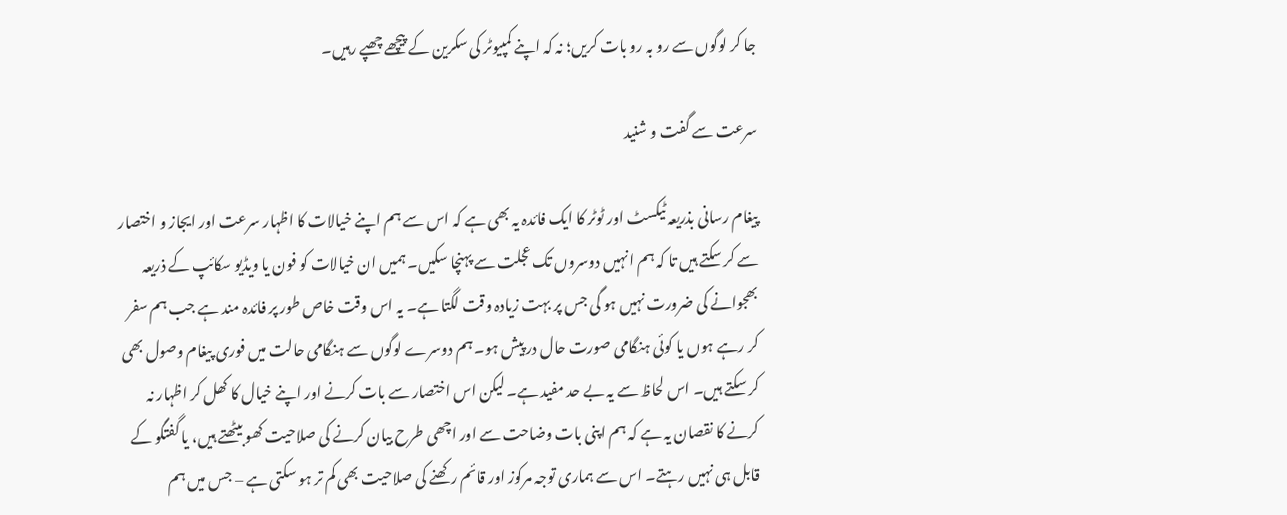جا کر لوگوں سے رو بہ رو بات کریں؛ نہ کہ اپنے کمپیوٹر کی سکرین کے پیچھے چھپے رہیں۔

سرعت سے گفت و شنید

پیغام رسانی بذریعہ ٹیکسٹ اور ٹوٹر کا ایک فائدہ یہ بھی ہے کہ اس سے ہم اپنے خیالات کا اظہار سرعت اور ایجاز و اختصار سے کر سکتے ہیں تا کہ ہم انہیں دوسروں تک عجلت سے پہنچا سکیں۔ ہمیں ان خیالات کو فون یا ویڈیو سکائپ کے ذریعہ بھجوانے کی ضرورت نہیں ہو گی جس پر بہت زیادہ وقت لگتا ہے۔ یہ اس وقت خاص طور پر فائدہ مند ہے جب ہم سفر کر رہے ہوں یا کوئی ہنگامی صورت حال در پیش ہو۔ ہم دوسرے لوگوں سے ہنگامی حالت میں فوری پیغام وصول بھی کر سکتے ہیں۔ اس لحاظ سے یہ بے حد مفید ہے۔ لیکن اس اختصار سے بات کرنے اور اپنے خیال کا کھل کر اظہار نہ کرنے کا نقصان یہ ہے کہ ہم اپنی بات وضاحت سے اور اچھی طرح بیان کرنے کی صلاحیت کھو بیٹھتے ہیں، یا گفتگو کے قابل ہی نہیں رہتے۔ اس سے ہماری توجہ مرکوز اور قائم رکھنے کی صلاحیت بھی کم تر ہو سکتی ہے – جس میں ہم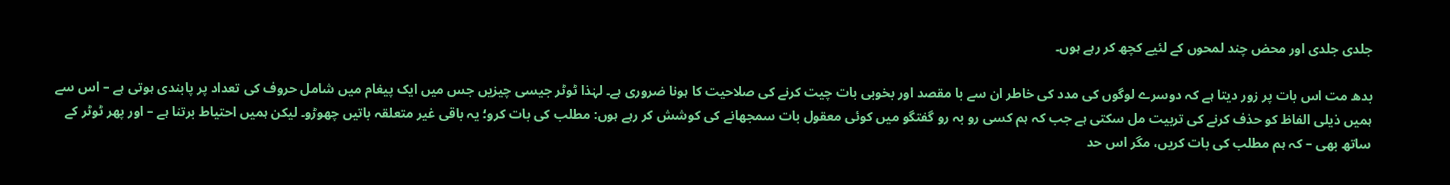جلدی جلدی اور محض چند لمحوں کے لئیے کچھ کر رہے ہوں۔

بدھ مت اس بات پر زور دیتا ہے کہ دوسرے لوگوں کی مدد کی خاطر ان سے با مقصد اور بخوبی بات چیت کرنے کی صلاحیت کا ہونا ضروری ہے۔ لہٰذا ٹوٹر جیسی چیزیں جس میں ایک پیغام میں شامل حروف کی تعداد پر پابندی ہوتی ہے – اس سے ہمیں ذیلی الفاظ کو حذف کرنے کی تربیت مل سکتی ہے جب کہ ہم کسی رو بہ رو گفتگو میں کوئی معقول بات سمجھانے کی کوشش کر رہے ہوں: مطلب کی بات کرو؛ یہ باقی غیر متعلقہ باتیں چھوڑو۔ لیکن ہمیں احتیاط برتنا ہے – اور پھر ٹوٹر کے ساتھ بھی – کہ ہم مطلب کی بات کریں، مگر اس حد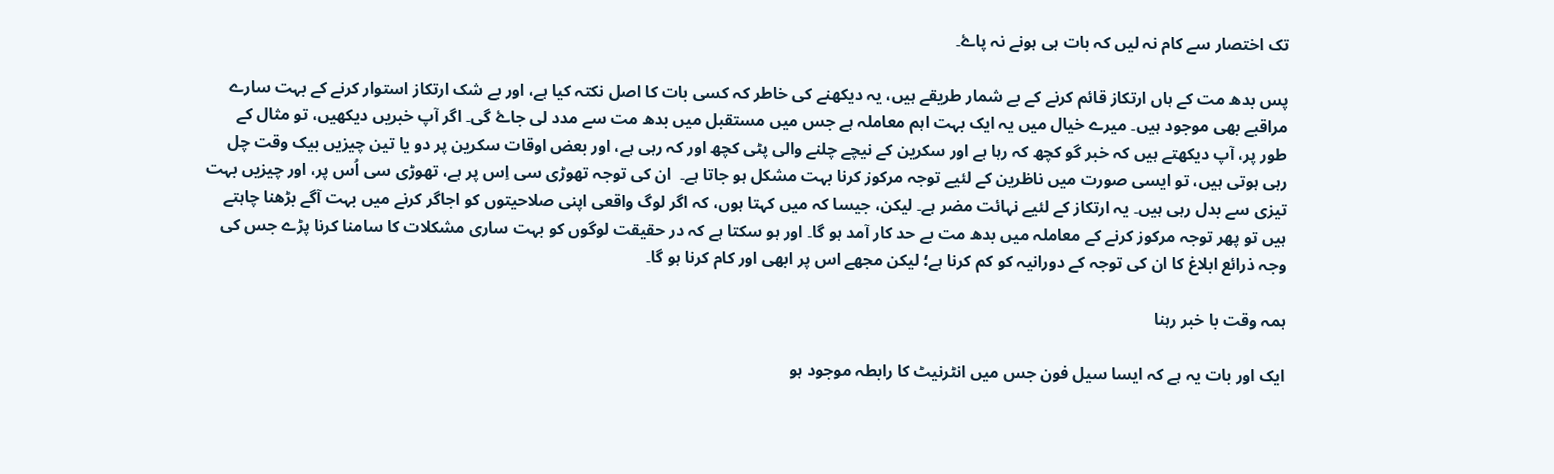تک اختصار سے کام نہ لیں کہ بات ہی ہونے نہ پاۓ۔

پس بدھ مت کے ہاں ارتکاز قائم کرنے کے بے شمار طریقے ہیں، یہ دیکھنے کی خاطر کہ کسی بات کا اصل نکتہ کیا ہے، اور بے شک ارتکاز استوار کرنے کے بہت سارے مراقبے بھی موجود ہیں۔ میرے خیال میں یہ ایک بہت اہم معاملہ ہے جس میں مستقبل میں بدھ مت سے مدد لی جاۓ گی۔ اگر آپ خبریں دیکھیں، تو مثال کے طور پر، آپ دیکھتے ہیں کہ خبر گو کچھ کہ رہا ہے اور سکرین کے نیچے چلنے والی پٹی کچھ اور کہ رہی ہے، اور بعض اوقات سکرین پر دو یا تین چیزیں بیک وقت چل رہی ہوتی ہیں، تو ایسی صورت میں ناظرین کے لئیے توجہ مرکوز کرنا بہت مشکل ہو جاتا ہے۔  ان کی توجہ تھوڑی سی اِس پر ہے، تھوڑی سی اُس پر، اور چیزیں بہت تیزی سے بدل رہی ہیں۔ یہ ارتکاز کے لئیے نہائت مضر ہے۔ لیکن، جیسا کہ میں کہتا ہوں، کہ اگر لوگ واقعی اپنی صلاحیتوں کو اجاگر کرنے میں بہت آگے بڑھنا چاہتے ہیں تو پھر توجہ مرکوز کرنے کے معاملہ میں بدھ مت بے حد کار آمد ہو گا۔ اور ہو سکتا ہے کہ در حقیقت لوگوں کو بہت ساری مشکلات کا سامنا کرنا پڑے جس کی وجہ ذرائع ابلاغ کا ان کی توجہ کے دورانیہ کو کم کرنا ہے؛ لیکن مجھے اس پر ابھی اور کام کرنا ہو گا۔

ہمہ وقت با خبر رہنا

ایک اور بات یہ ہے کہ ایسا سیل فون جس میں انٹرنیٹ کا رابطہ موجود ہو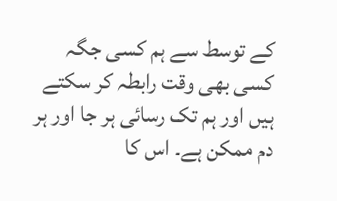کے توسط سے ہم کسی جگہ کسی بھی وقت رابطہ کر سکتے ہیں اور ہم تک رسائی ہر جا اور ہر دم ممکن ہے۔ اس کا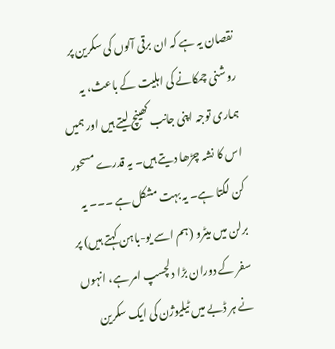نقصان یہ ہے کہ ان برقی آلوں کی سکرین پر روشنی چمکانے کی اہلیت کے باعث، یہ ہماری توجہ اپنی جانب کھینچ لیتے ہیں اور ہمیں اس کا نشہ چڑھا دیتے ہیں۔ یہ قدرے مسحور کن لگتا ہے۔ یہ بہت مشکل ہے ۔۔۔ یہ برلن میں میٹرو (ہم اسے یو-باہن کہتے ہیں) پر سفر کے دوران بڑا دلچسپ امر ہے، انہوں نے ہر ڈبے میں ٹیلیوژن کی ایک سکرین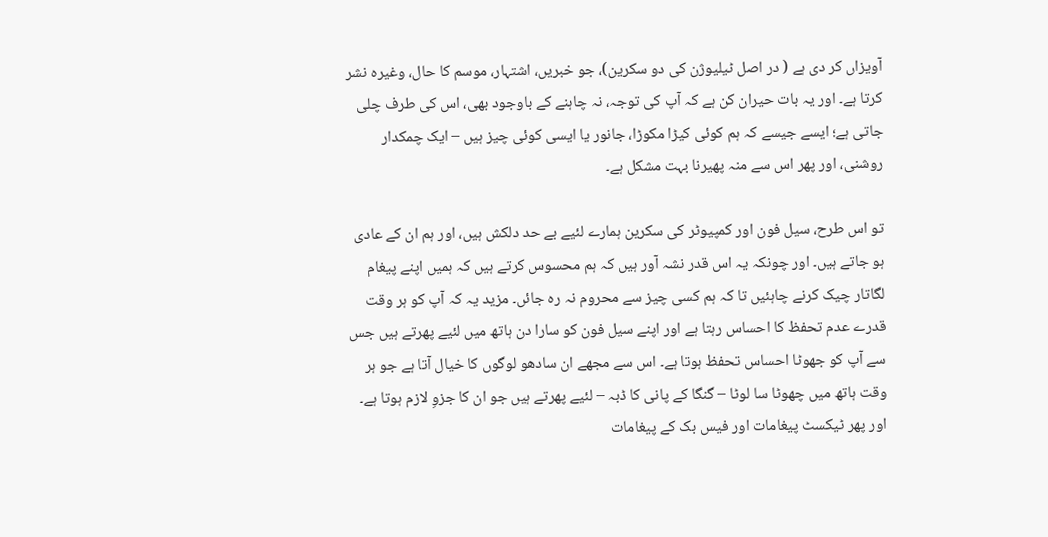آویزاں کر دی ہے ( در اصل ٹیلیوژن کی دو سکرین)، جو خبریں، اشتہار، موسم کا حال، وغیرہ نشر کرتا ہے۔ اور یہ بات حیران کن ہے کہ آپ کی توجہ، نہ چاہنے کے باوجود بھی، اس کی طرف چلی جاتی ہے؛ ایسے جیسے کہ ہم کوئی کیڑا مکوڑا، جانور یا ایسی کوئی چیز ہیں – ایک چمکدار روشنی، اور پھر اس سے منہ پھیرنا بہت مشکل ہے۔

تو اس طرح، سیل فون اور کمپیوٹر کی سکرین ہمارے لئیے بے حد دلکش ہیں، اور ہم ان کے عادی ہو جاتے ہیں۔ اور چونکہ یہ اس قدر نشہ آور ہیں کہ ہم محسوس کرتے ہیں کہ ہمیں اپنے پیغام لگاتار چیک کرنے چاہئیں تا کہ ہم کسی چیز سے محروم نہ رہ جائں۔ مزید یہ کہ آپ کو ہر وقت قدرے عدم تحفظ کا احساس رہتا ہے اور اپنے سیل فون کو سارا دن ہاتھ میں لئیے پھرتے ہیں جس سے آپ کو جھوٹا احساس تحفظ ہوتا ہے۔ اس سے مجھے ان سادھو لوگوں کا خیال آتا ہے جو ہر وقت ہاتھ میں چھوٹا سا لوٹا – گنگا کے پانی کا ڈبہ – لئیے پھرتے ہیں جو ان کا جزوِ لازم ہوتا ہے۔ اور پھر ٹیکسٹ پیغامات اور فیس بک کے پیغامات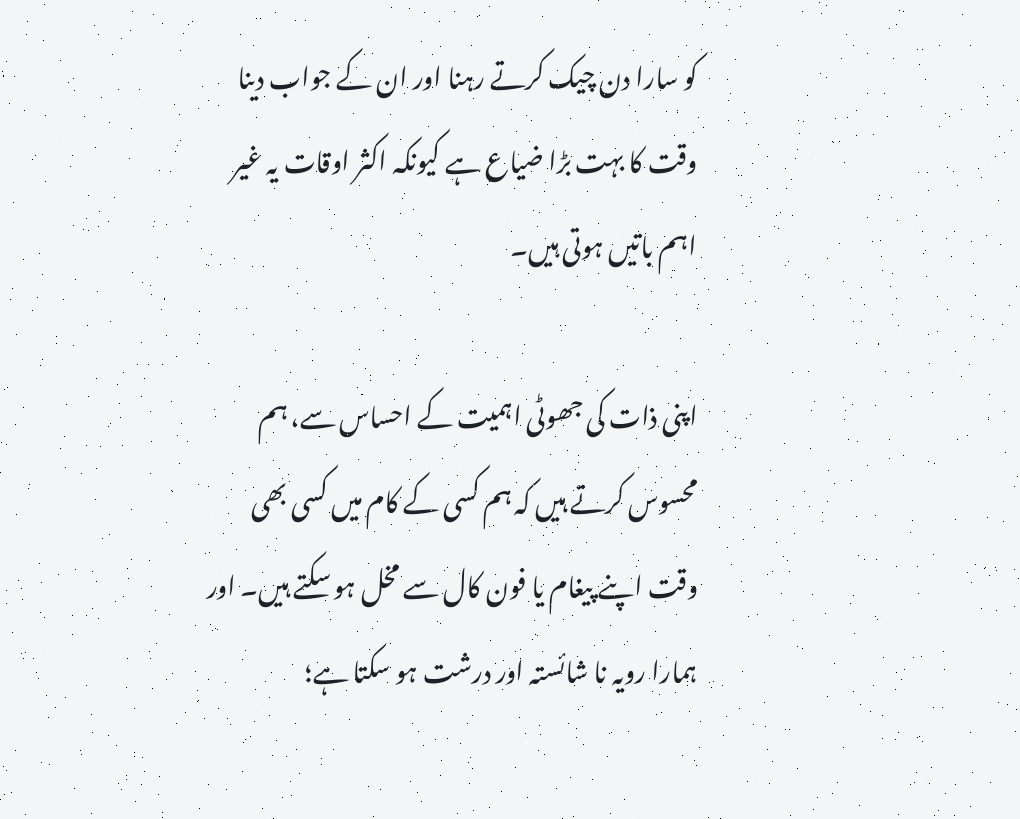کو سارا دن چیک کرتے رہنا اور ان کے جواب دینا وقت کا بہت بڑا ضیاع ہے کیونکہ اکثر اوقات یہ غیر اہم باتیں ہوتی ہیں۔

اپنی ذات کی جھوٹی اہمیت کے احساس سے، ہم محسوس کرتے ہیں کہ ہم کسی کے کام میں کسی بھی وقت اپنے پیغام یا فون کال سے مخل ہو سکتے ہیں۔ اور ہمارا رویہ نا شائستہ اور درشت ہو سکتا ہے؛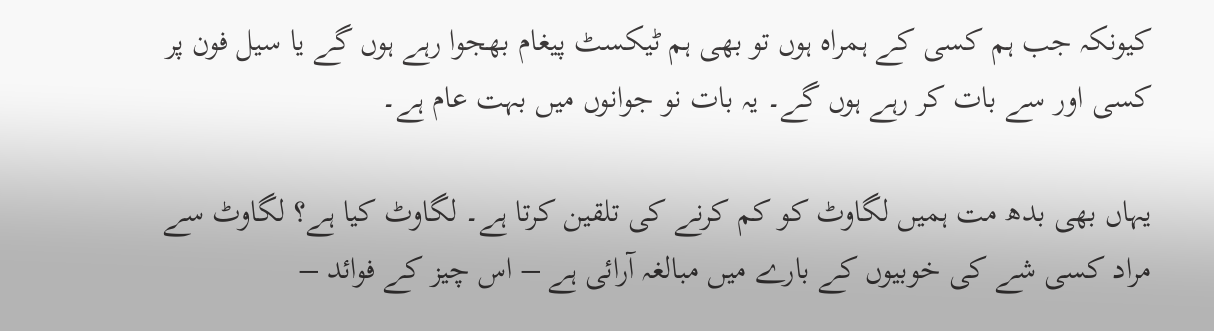کیونکہ جب ہم کسی کے ہمراہ ہوں تو بھی ہم ٹیکسٹ پیغام بھجوا رہے ہوں گے یا سیل فون پر کسی اور سے بات کر رہے ہوں گے۔ یہ بات نو جوانوں میں بہت عام ہے۔

یہاں بھی بدھ مت ہمیں لگاوٹ کو کم کرنے کی تلقین کرتا ہے۔ لگاوٹ کیا ہے؟ لگاوٹ سے مراد کسی شے کی خوبیوں کے بارے میں مبالغہ آرائی ہے – اس چیز کے فوائد –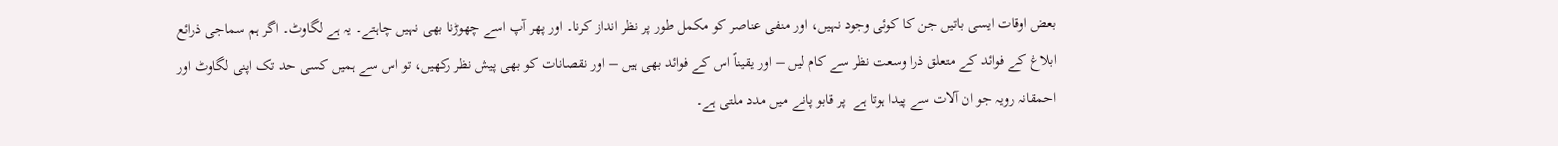بعض اوقات ایسی باتیں جن کا کوئی وجود نہیں، اور منفی عناصر کو مکمل طور پر نظر انداز کرنا۔ اور پھر آپ اسے چھوڑنا بھی نہیں چاہتے۔ یہ ہے لگاوٹ۔ اگر ہم سماجی ذرائع ابلاغ کے فوائد کے متعلق ذرا وسعت نظر سے کام لیں – اور یقیناً اس کے فوائد بھی ہیں – اور نقصانات کو بھی پیش نظر رکھیں، تو اس سے ہمیں کسی حد تک اپنی لگاوٹ اور احمقانہ رویہ جو ان آلات سے پیدا ہوتا ہے  پر قابو پانے میں مدد ملتی ہے۔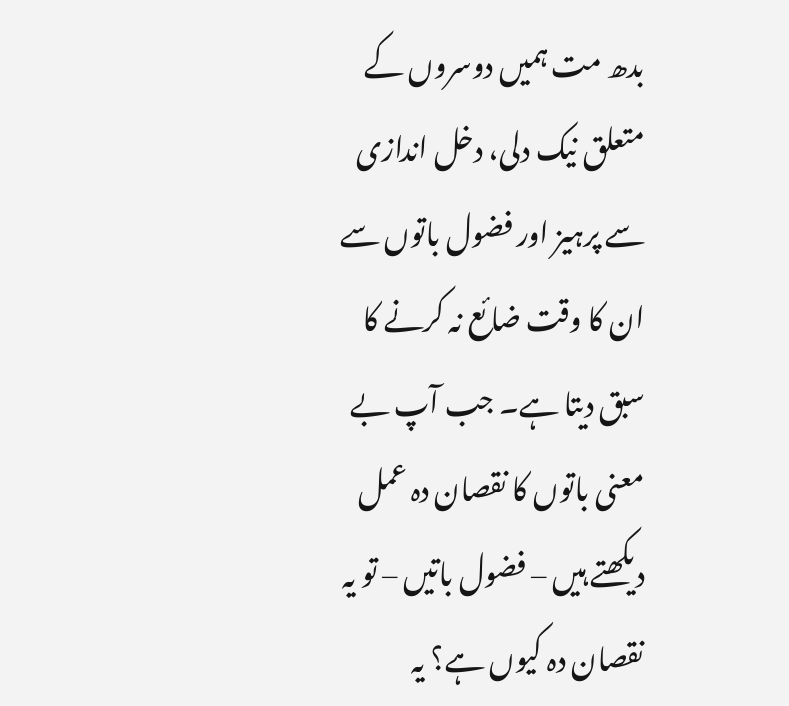بدھ مت ہمیں دوسروں کے متعلق نیک دلی، دخل اندازی سے پرہیز اور فضول باتوں سے ان کا وقت ضائع نہ کرنے کا سبق دیتا ہے۔ جب آپ بے معنی باتوں کا نقصان دہ عمل دیکھتے ہیں – فضول باتیں – تو یہ نقصان دہ کیوں ہے؟ یہ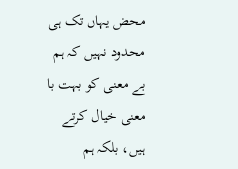محض یہاں تک ہی محدود نہیں کہ ہم بے معنی کو بہت با معنی خیال کرتے ہیں، بلکہ ہم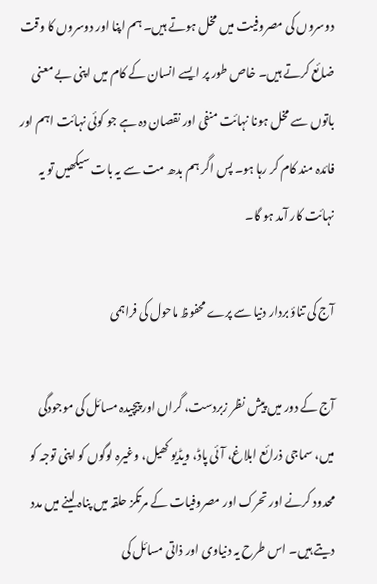دوسروں کی مصروفیت میں مخل ہوتے ہیں۔ ہم اپنا اور دوسروں کا وقت ضائع کرتے ہیں۔ خاص طور پر ایسے انسان کے کام میں اپنی بے معنی باتوں سے مخل ہونا نہائت منفی اور نقصان دہ ہے جو کوئی نہائت اہم اور فائدہ مند کام کر رہا ہو۔ پس اگر ہم بدھ مت سے یہ بات سیکھیں تو یہ نہائت کار آمد ہو گا۔

آج کی تناؤ بردار دنیا سے پرے محفوظ ماحول کی فراہمی

آج کے دور میں پیش نظر زبردست، گراں اور پیچیدہ مسائل کی موجودگی میں، سماجی ذرائع ابلاغ، آئی پاڈ، ویڈیو کھیل، وغیرہ لوگوں کو اپنی توجہ کو محدود کرنے اور تحرک اور مصروفیات کے مرتکز حلقہ میں پناہ لینے میں مدد دیتے ہیں۔ اس طرح یہ دنیاوی اور ذاتی مسائل کی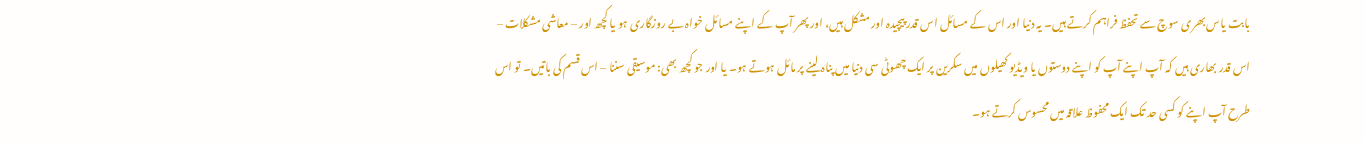بابت یاس بھری سوچ سے تحفظ فراہم کرتے ہیں۔ یہ دنیا اور اس کے مسائل اس قدر پیچیدہ اور مشکل ہیں، اور پھر آپ کے اپنے مسائل خواہ بے روزگاری ہو یا کچھ اور – معاشی مشکلات – اس قدر بھاری ہیں کہ آپ اپنے آپ کو اپنے دوستوں یا ویڈیو کھیلوں میں سکرین پر ایک چھوٹی سی دنیا میں پناہ لینے پر مائل ہوتے ہو۔ یا اور جو کچھ بھی: موسیقی سننا – اس قسم کی باتیں۔ تو اس طرح آپ اپنے کو کسی حد تک ایک محفوظ علاقہ میں محسوس کرتے ہو۔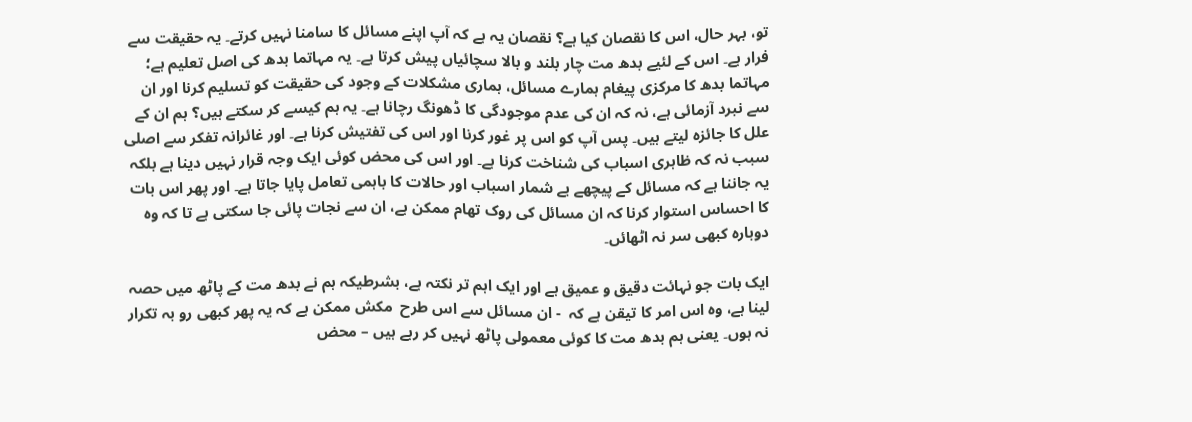تو، بہر حال، اس کا نقصان کیا ہے؟ نقصان یہ ہے کہ آپ اپنے مسائل کا سامنا نہیں کرتے۔ یہ حقیقت سے فرار ہے۔ اس کے لئیے بدھ مت چار بلند و بالا سچائیاں پیش کرتا ہے۔ یہ مہاتما بدھ کی اصل تعلیم ہے؛ مہاتما بدھ کا مرکزی پیغام ہمارے مسائل، ہماری مشکلات کے وجود کی حقیقت کو تسلیم کرنا اور ان سے نبرد آزمائی ہے، نہ کہ ان کی عدم موجودگی کا ڈھونگ رچانا ہے۔ یہ ہم کیسے کر سکتے ہیں؟ ہم ان کے علل کا جائزہ لیتے ہیں۔ پس آپ کو اس پر غور کرنا اور اس کی تفتیش کرنا ہے۔ اور غائرانہ تفکر سے اصلی سبب نہ کہ ظاہری اسباب کی شناخت کرنا ہے۔ اور اس کی محض کوئی ایک وجہ قرار نہیں دینا ہے بلکہ یہ جاننا ہے کہ مسائل کے پیچھے بے شمار اسباب اور حالات کا باہمی تعامل پایا جاتا ہے۔ اور پھر اس بات کا احساس استوار کرنا کہ ان مسائل کی روک تھام ممکن ہے، ان سے نجات پائی جا سکتی ہے تا کہ وہ دوبارہ کبھی سر نہ اٹھائں۔

ایک بات جو نہائت دقیق و عمیق ہے اور ایک اہم تر نکتہ ہے، بشرطیکہ ہم نے بدھ مت کے پاٹھ میں حصہ لینا ہے، وہ اس امر کا تیقن ہے کہ  - ان مسائل سے اس طرح  مکش ممکن ہے کہ یہ پھر کبھی رو بہ تکرار نہ ہوں۔ یعنی ہم بدھ مت کا کوئی معمولی پاٹھ نہیں کر رہے ہیں – محض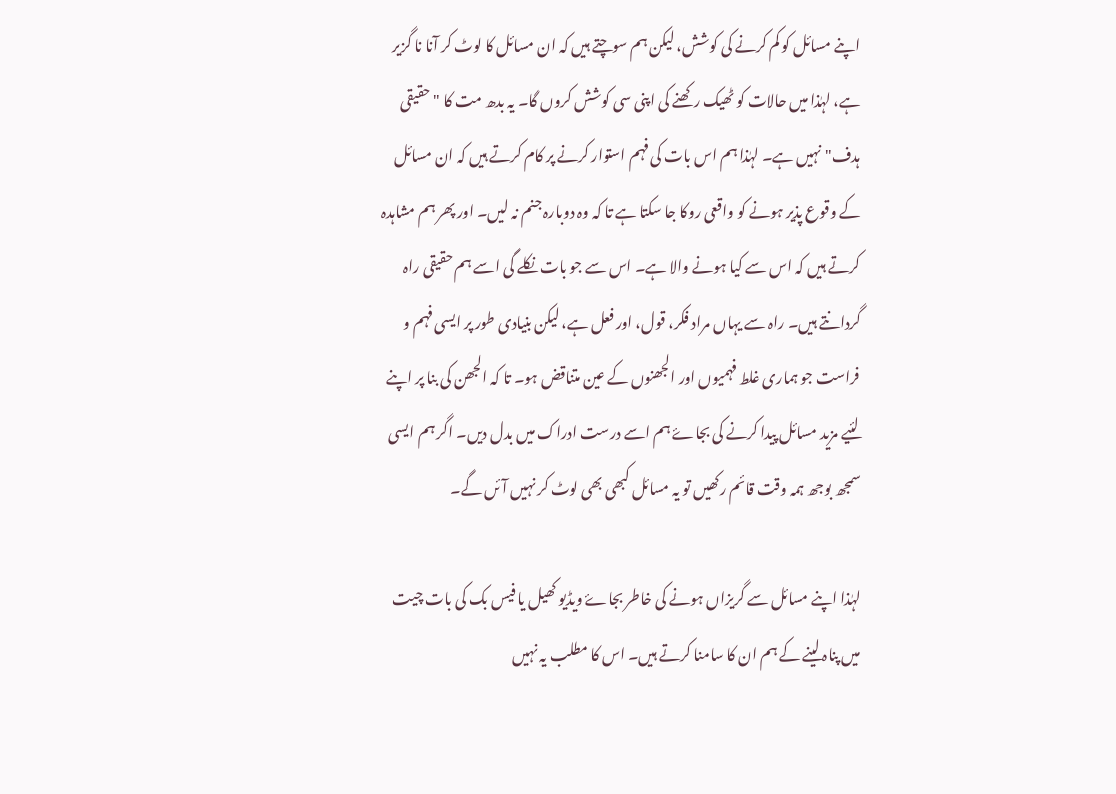اپنے مسائل کو کم کرنے کی کوشش، لیکن ہم سوچتے ہیں کہ ان مسائل کا لوٹ کر آنا نا گزیر ہے، لہٰذا میں حالات کو ٹھیک رکھنے کی اپنی سی کوشش کروں گا۔ یہ بدھ مت کا "حقیقی ہدف" نہیں ہے۔ لہٰذا ہم اس بات کی فہم استوار کرنے پر کام کرتے ہیں کہ ان مسائل کے وقوع پذیر ہونے کو واقعی روکا جا سکتا ہے تا کہ وہ دوبارہ جنم نہ لیں۔ اور پھر ہم مشاہدہ کرتے ہیں کہ اس سے کیا ہونے والا ہے۔ اس سے جو بات نکلے گی اسے ہم حقیقی راہ گردانتے ہیں۔ راہ سے یہاں مراد فکر، قول، اور فعل ہے، لیکن بنیادی طور پر ایسی فہم و فراست جو ہماری غلط فہمیوں اور الجھنوں کے عین متناقض ہو۔ تا کہ الجھن کی بنا پر اپنے لئیے مزید مسائل پیدا کرنے کی بجاۓ ہم اسے درست ادراک میں بدل دیں۔ اگر ہم ایسی سمجھ بوجھ ہمہ وقت قائم رکھیں تو یہ مسائل کبھی بھی لوٹ کر نہیں آئں گے۔

لہٰذا اپنے مسائل سے گریزاں ہونے کی خاطر بجاۓ ویڈیو کھیل یا فیس بک کی بات چیت میں پناہ لینے کے ہم ان کا سامنا کرتے ہیں۔ اس کا مطلب یہ نہیں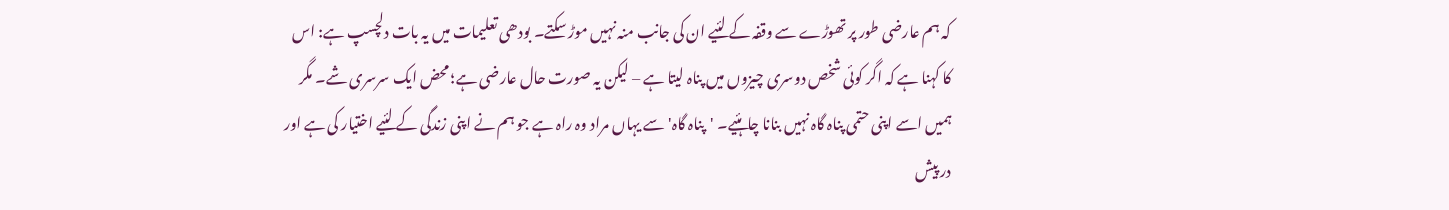کہ ہم عارضی طور پر تھوڑے سے وقفہ کے لئیے ان کی جانب منہ نہیں موڑ سکتے۔ بودھی تعلیمات میں یہ بات دلچسپ ہے: اس کا کہنا ہے کہ اگر کوئی شخص دوسری چیزوں میں پناہ لیتا ہے – لیکن یہ صورت حال عارضی ہے؛ محض ایک سرسری شے۔ مگر ہمیں اسے اپنی حتمی پناہ گاہ نہیں بنانا چاہئیے۔ 'پناہ گاہ' سے یہاں مراد وہ راہ ہے جو ہم نے اپنی زندگی کے لئیے اختیار کی ہے اور در پیش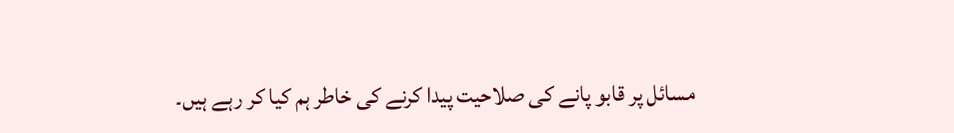مسائل پر قابو پانے کی صلاحیت پیدا کرنے کی خاطر ہم کیا کر رہے ہیں۔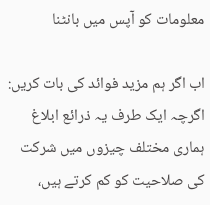معلومات کو آپس میں بانٹنا

اب اگر ہم مزید فوائد کی بات کریں: اگرچہ ایک طرف یہ ذرائع ابلاغ ہماری مختلف چیزوں میں شرکت کی صلاحیت کو کم کرتے ہیں،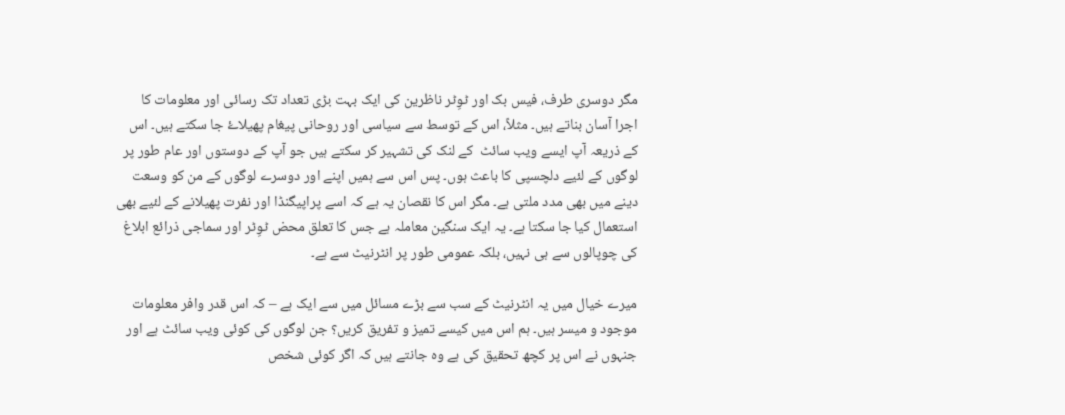مگر دوسری طرف، فیس بک اور ٹوِٹر ناظرین کی ایک بہت بڑی تعداد تک رسائی اور معلومات کا اجرا آسان بناتے ہیں۔ مثلاً، اس کے توسط سے سیاسی اور روحانی پیغام پھیلاۓ جا سکتے ہیں۔ اس کے ذریعہ آپ ایسے ویب سائٹ  کے لنک کی تشہیر کر سکتے ہیں جو آپ کے دوستوں اور عام طور پر لوگوں کے لئیے دلچسپی کا باعث ہوں۔ پس اس سے ہمیں اپنے اور دوسرے لوگوں کے من کو وسعت دینے میں بھی مدد ملتی ہے۔ مگر اس کا نقصان یہ ہے کہ اسے پراپیگنڈا اور نفرت پھیلانے کے لئیے بھی استعمال کیا جا سکتا ہے۔ یہ ایک سنگین معاملہ ہے جس کا تعلق محض ٹوِٹر اور سماجی ذرائع ابلاغ کی چوپالوں سے ہی نہیں، بلکہ عمومی طور پر انٹرنیٹ سے ہے۔

میرے خیال میں یہ انٹرنیٹ کے سب سے بڑے مسائل میں سے ایک ہے – کہ اس قدر وافر معلومات موجود و میسر ہیں۔ ہم اس میں کیسے تمیز و تفریق کریں؟ جن لوگوں کی کوئی ویب سائٹ ہے اور جنہوں نے اس پر کچھ تحقیق کی ہے وہ جانتے ہیں کہ اگر کوئی شخص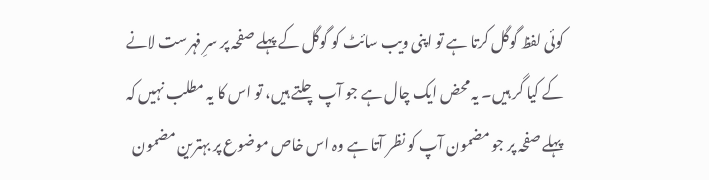کوئی لفظ گوگل کرتا ہے تو اپنی ویب سائٹ کو گوگل کے پہلے صفحہ پر سرِ فہرست لانے  کے کیا گر ہیں۔ یہ محض ایک چال ہے جو آپ چلتے ہیں، تو اس کا یہ مطلب نہیں کہ پہلے صفحہ پر جو مضمون آپ کو نظر آتا ہے وہ اس خاص موضوع پر بہترین مضمون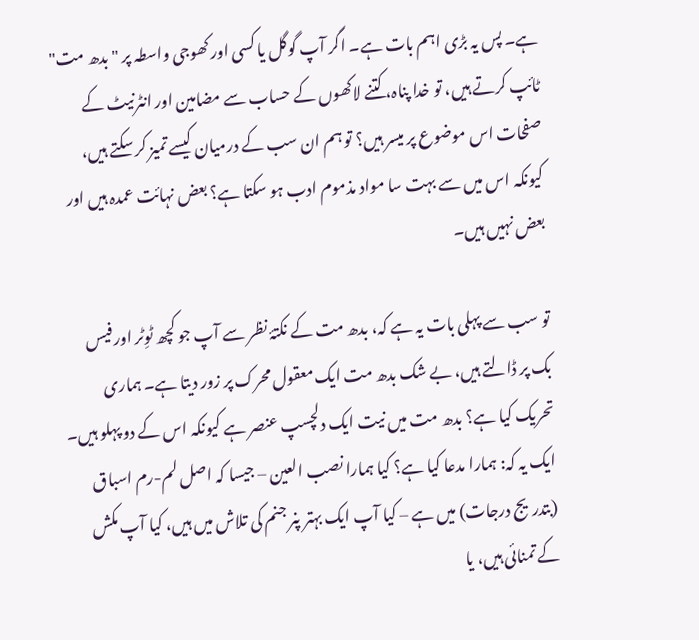ہے۔ پس یہ بڑی اہم بات ہے۔ اگر آپ گوگل یا کسی اور کھوجی واسطہ پر "بدھ مت" ٹائپ کرتے ہیں، تو خدا پناہ، کتنے لاکھوں کے حساب سے مضامین اور انٹرنیٹ کے صفحات اس موضوع پر میسر ہیں؟ تو ہم ان سب کے درمیان کیسے تمیز کر سکتے ہیں، کیونکہ اس میں سے بہت سا مواد مذموم ادب ہو سکتا ہے؟ بعض نہائت عمدہ ہیں اور بعض نہیں ہیں۔

تو سب سے پہلی بات یہ ہے کہ، بدھ مت کے نکتۂ نظر سے آپ جو کچھ ٹوِٹر اور فیس بک پر ڈالتے ہیں، بے شک بدھ مت ایک معقول محرک پر زور دیتا ہے۔ ہماری تحریک کیا ہے؟ بدھ مت میں نیت ایک دلچسپ عنصر ہے کیونکہ اس کے دو پہلو ہیں۔ ایک یہ کہ: ہمارا مدعا کیا ہے؟ کیا ہمارا نصب العین – جیسا کہ اصل لم-رم اسباق (بتدریج درجات) میں ہے – کیا آپ ایک بہتر پنر جنم کی تلاش میں ہیں، کیا آپ مکش کے تمنائی ہیں، یا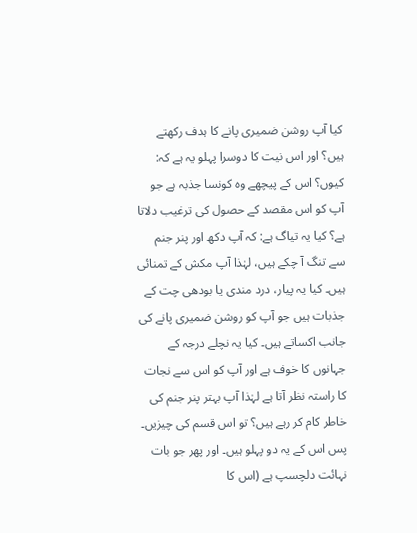کیا آپ روشن ضمیری پانے کا ہدف رکھتے ہیں؟ اور اس نیت کا دوسرا پہلو یہ ہے کہ: کیوں؟ اس کے پیچھے وہ کونسا جذبہ ہے جو آپ کو اس مقصد کے حصول کی ترغیب دلاتا ہے؟ کیا یہ تیاگ ہے: کہ آپ دکھ اور پنر جنم سے تنگ آ چکے ہیں، لہٰذا آپ مکش کے تمنائی ہیں۔ کیا یہ پیار، درد مندی یا بودھی چت کے جذبات ہیں جو آپ کو روشن ضمیری پانے کی جانب اکساتے ہیں۔ کیا یہ نچلے درجہ کے جہانوں کا خوف ہے اور آپ کو اس سے نجات کا راستہ نظر آتا ہے لہٰذا آپ بہتر پنر جنم کی خاطر کام کر رہے ہیں؟ تو اس قسم کی چیزیں۔ پس اس کے یہ دو پہلو ہیں۔ اور پھر جو بات نہائت دلچسپ ہے (اس کا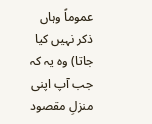عموماً وہاں ذکر نہیں کیا جاتا) وہ یہ کہ جب آپ اپنی منزلِ مقصود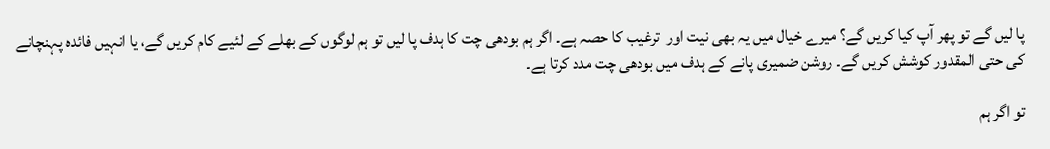پا لیں گے تو پھر آپ کیا کریں گے؟ میرے خیال میں یہ بھی نیت اور  ترغیب کا حصہ ہے۔ اگر ہم بودھی چت کا ہدف پا لیں تو ہم لوگوں کے بھلے کے لئیے کام کریں گے، یا انہیں فائدہ پہنچانے کی حتی المقدور کوشش کریں گے۔ روشن ضمیری پانے کے ہدف میں بودھی چت مدد کرتا ہے۔

تو اگر ہم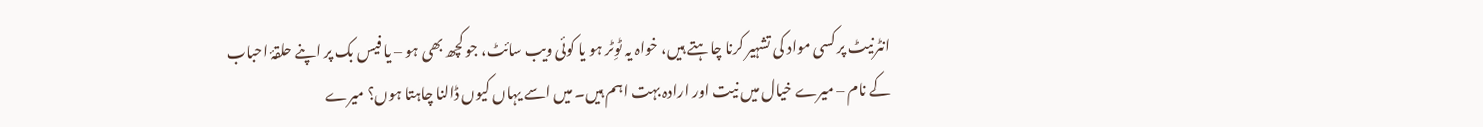انٹرنیٹ پر کسی مواد کی تشہیر کرنا چاہتے ہیں، خواہ یہ ٹوِٹر ہو یا کوئی ویب سائٹ، جو کچھ بھی ہو – یا فیس بک پر اپنے حلقۂ احباب کے نام – میرے خیال میں نیت اور ارادہ بہت اہم ہیں۔ میں اسے یہاں کیوں ڈالنا چاہتا ہوں؟ میرے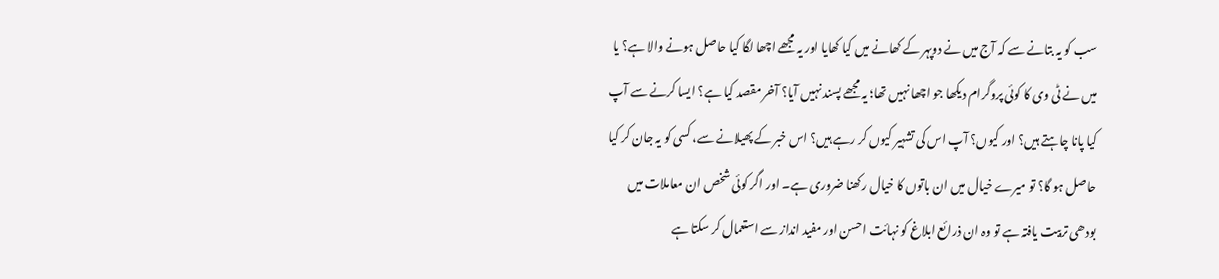سب کو یہ بتانے سے کہ آج میں نے دوپہر کے کھانے میں کیا کھایا اور یہ مجھے اچھا لگا کیا حاصل ہونے والا ہے؟ یا میں نے ٹی وی کا کوئی پروگرام دیکھا جو اچھا نہیں تھا؛ یہ مجھے پسند نہیں آیا؟ آخر مقصد کیا ہے؟ ایسا کرنے سے آپ کیا پانا چاہتے ہیں؟ اور کیوں؟ آپ اس کی تشہیر کیوں کر رہے ہیں؟ اس خبر کے پھیلانے سے، کسی کو یہ جان کر کیا حاصل ہو گا؟ تو میرے خیال میں ان باتوں کا خیال رکھنا ضروری ہے۔ اور اگر کوئی شخص ان معاملات میں بودھی تربیت یافتہ ہے تو وہ ان ذرائع ابلاغ کو نہائت احسن اور مفید انداز سے استعمال کر سکتا ہے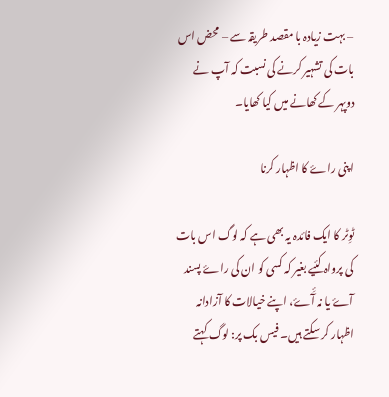– بہت زیادہ با مقصد طریقہ سے – محض اس بات کی تشہیر کرنے کی نسبت کہ آپ نے دوپہر کے کھانے میں کیا کھایا۔

اپنی راۓ کا اظہار کرنا

ٹوِٹر کا ایک فائدہ یہ بھی ہے کہ لوگ اس بات کی پرواہ کئیے بغیر کہ کسی کو ان کی راۓ پسند آۓ یا نہ آَٔۓ، اپنے خیالات کا آزادانہ اظہار کر سکتے ہیں۔ فیس بک پر: لوگ کہتے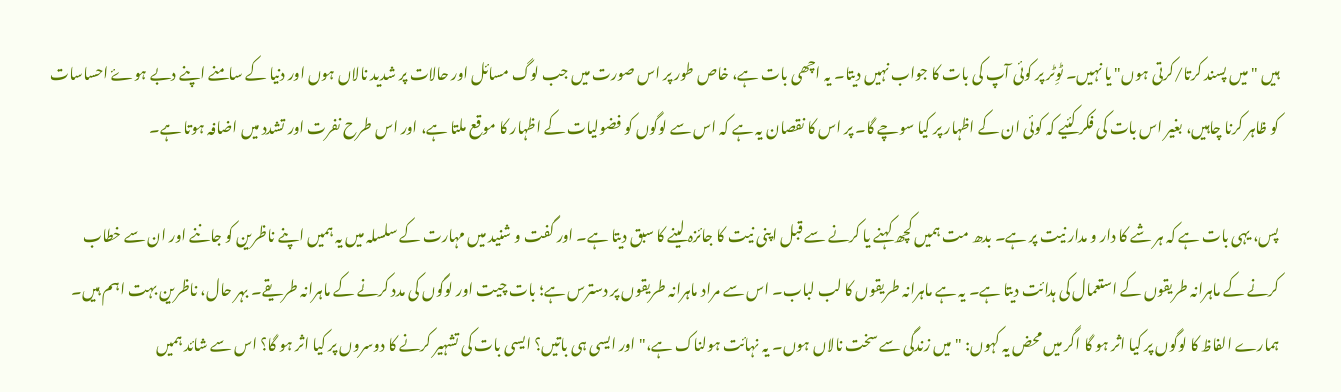ہیں "میں پسند کرتا/کرتی ہوں" یا نہیں۔ ٹوِٹر پر کوئی آپ کی بات کا جواب نہیں دیتا۔ یہ اچھی بات ہے، خاص طور پر اس صورت میں جب لوگ مسائل اور حالات پر شدید نالاں ہوں اور دنیا کے سامنے اپنے دبے ہوۓ احساسات کو ظاہر کرنا چاہیں، بغیر اس بات کی فکر کئیے کہ کوئی ان کے اظہار پر کیا سوچے گا۔ پر اس کا نقصان یہ ہے کہ اس سے لوگوں کو فضولیات کے اظہار کا موقع ملتا ہے، اور اس طرح نفرت اور تشدد میں اضافہ ہوتا ہے۔

پس، یہی بات ہے کہ ہر شے کا دار و مدار نیت پر ہے۔ بدھ مت ہمیں کچھ کہنے یا کرنے سے قبل اپنی نیت کا جائزہ لینے کا سبق دیتا ہے۔ اور گفت و شنید میں مہارت کے سلسلہ میں یہ ہمیں اپنے ناظرین کو جاننے اور ان سے خطاب کرنے کے ماہرانہ طریقوں کے استعمال کی ہدائت دیتا ہے۔ یہ ہے ماہرانہ طریقوں کا لب لباب۔ اس سے مراد ماہرانہ طریقوں پر دسترس ہے؛ بات چیت اور لوگوں کی مدد کرنے کے ماہرانہ طریقے۔ بہر حال، ناظرین بہت اہم ہیں۔ ہمارے الفاظ کا لوگوں پر کیا اثر ہو گا اگر میں محض یہ کہوں: "میں زندگی سے سخت نالاں ہوں۔ یہ نہائت ہولناک ہے،" اور ایسی ہی باتیں؟ ایسی بات کی تشہیر کرنے کا دوسروں پر کیا اثر ہو گا؟ اس سے شائد ہمیں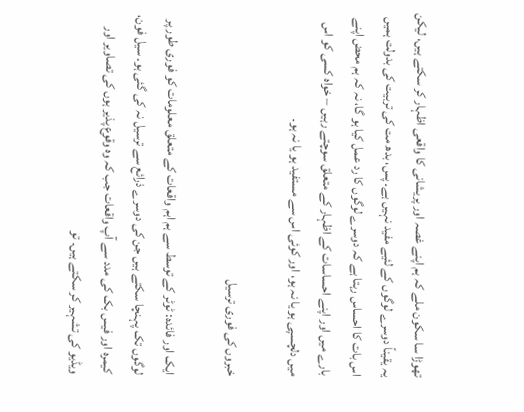تھوڑا سا سکون ملے کہ ہم اپنے غصہ اور پریشانی کا واقعی اظہار کر سکتے ہیں، لیکن یہ یقیناً دوسرے لوگوں کے لئیے مفید نہیں ہے۔ پس، بدھ مت کی تربیت کی بدولت ہمیں اس بات کا احساس رہتا ہے کہ دوسرے لوگوں کا رد عمل کیا ہو گا، نہ کہ ہم محض اپنے بارے میں اور اپنے احساسات کے اظہار کے متعلق سوچتے رہیں – خواہ کسی کو اس میں دلچسپی ہو یا نہ ہو، اور کوئی اس سے مستفید ہو یا نہ ہو۔

خبروں کی فوری ترسیل

ایک اور فائدہ: ٹوٹر کے توسط سے ہم اہم واقعات کے متعلق معلومات کو فوری طور پر لوگوں تک پہنچا سکتے ہیں جن کی دوسرے ذرائع سے ترسیل نہ کی گئی ہو۔ سیل فون، کیمرہ اور فیس بک کی مدد سے آپ واقعات جب کہ وہ وقوع پذیر ہوں کی تصاویر اور ویڈیو کی تشہیر کر سکتے ہیں۔ تو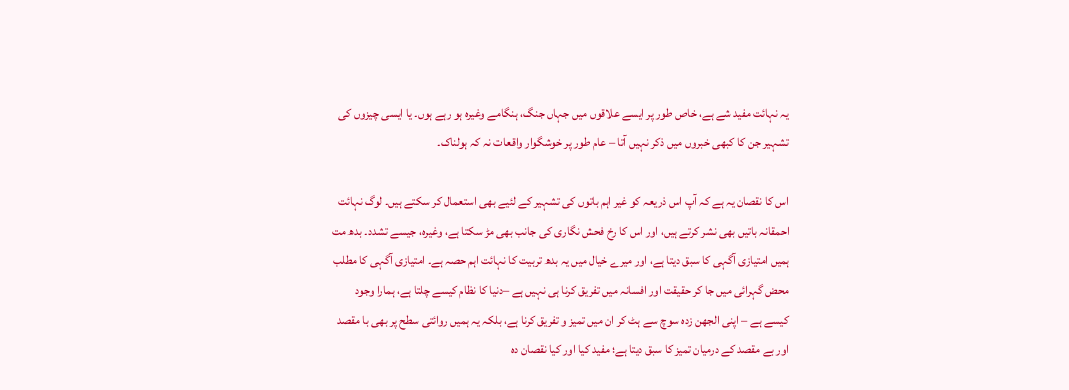یہ نہائت مفید شے ہے، خاص طور پر ایسے علاقوں میں جہاں جنگ، ہنگامے وغیرہ ہو رہے ہوں۔ یا ایسی چیزوں کی تشہیر جن کا کبھی خبروں میں ذکر نہیں آتا – عام طور پر خوشگوار واقعات نہ کہ ہولناک۔

اس کا نقصان یہ ہے کہ آپ اس ذریعہ کو غیر اہم باتوں کی تشہیر کے لئیے بھی استعمال کر سکتے ہیں۔ لوگ نہائت احمقانہ باتیں بھی نشر کرتے ہیں، اور اس کا رخ فحش نگاری کی جانب بھی مڑ سکتا ہے، وغیرہ، جیسے تشدد۔ بدھ مت ہمیں امتیازی آگہی کا سبق دیتا ہے، اور میرے خیال میں یہ بدھ تربیت کا نہائت اہم حصہ ہے۔ امتیازی آگہی کا مطلب محض گہرائی میں جا کر حقیقت اور افسانہ میں تفریق کرنا ہی نہیں ہے –دنیا کا نظام کیسے چلتا ہے، ہمارا وجود کیسے ہے – اپنی الجھن زدہ سوچ سے ہٹ کر ان میں تمیز و تفریق کرنا ہے، بلکہ یہ ہمیں روائتی سطح پر بھی با مقصد اور بے مقصد کے درمیان تمیز کا سبق دیتا ہے؛ مفید کیا اور کیا نقصان دہ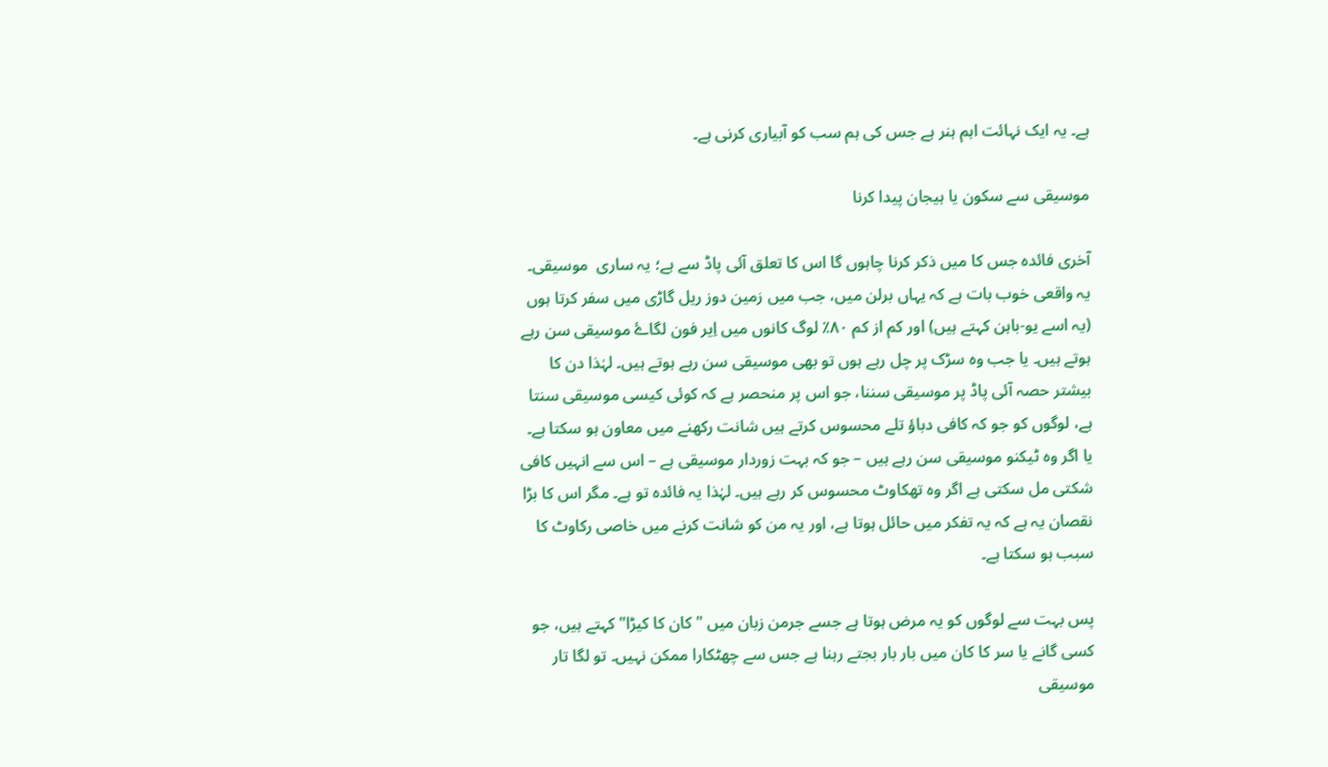ہے۔ یہ ایک نہائت اہم ہنر ہے جس کی ہم سب کو آبیاری کرنی ہے۔

موسیقی سے سکون یا ہیجان پیدا کرنا

آخری فائدہ جس کا میں ذکر کرنا چاہوں گا اس کا تعلق آئی پاڈ سے ہے؛ یہ ساری  موسیقی۔ یہ واقعی خوب بات ہے کہ یہاں برلن میں، جب میں زمین دوز ریل گاڑی میں سفر کرتا ہوں (یہ اسے یو-باہن کہتے ہیں) اور کم از کم ۸۰٪ لوگ کانوں میں اِیر فون لگاۓ موسیقی سن رہے ہوتے ہیں۔ یا جب وہ سڑک پر چل رہے ہوں تو بھی موسیقی سن رہے ہوتے ہیں۔ لہٰذا دن کا بیشتر حصہ آئی پاڈ پر موسیقی سننا، جو اس پر منحصر ہے کہ کوئی کیسی موسیقی سنتا ہے، لوگوں کو جو کہ کافی دباؤ تلے محسوس کرتے ہیں شانت رکھنے میں معاون ہو سکتا ہے۔ یا اگر وہ ٹیکنو موسیقی سن رہے ہیں – جو کہ بہت زوردار موسیقی ہے – اس سے انہیں کافی شکتی مل سکتی ہے اگر وہ تھکاوٹ محسوس کر رہے ہیں۔ لہٰذا یہ فائدہ تو ہے۔ مگر اس کا بڑا نقصان یہ ہے کہ یہ تفکر میں حائل ہوتا ہے، اور یہ من کو شانت کرنے میں خاصی رکاوٹ کا سبب ہو سکتا ہے۔

پس بہت سے لوگوں کو یہ مرض ہوتا ہے جسے جرمن زبان میں "کان کا کیڑا" کہتے ہیں، جو کسی گانے یا سر کا کان میں بار بار بجتے رہنا ہے جس سے چھٹکارا ممکن نہیں۔ تو لگا تار موسیقی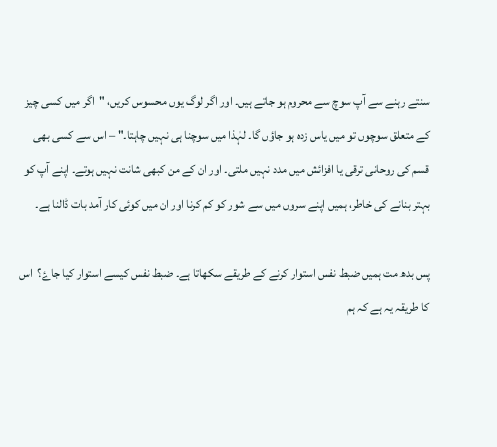سنتے رہنے سے آپ سوچ سے محروم ہو جاتے ہیں۔ اور اگر لوگ یوں محسوس کریں، "اگر میں کسی چیز کے متعلق سوچوں تو میں یاس زدہ ہو جاؤں گا۔ لہٰذا میں سوچنا ہی نہیں چاہتا۔" – اس سے کسی بھی قسم کی روحانی ترقی یا افزائش میں مدد نہیں ملتی۔ اور ان کے من کبھی شانت نہیں ہوتے۔ اپنے آپ کو بہتر بنانے کی خاطر، ہمیں اپنے سروں میں سے شور کو کم کرنا اور ان میں کوئی کار آمد بات ڈالنا ہے۔

پس بدھ مت ہمیں ضبط نفس استوار کرنے کے طریقے سکھاتا ہے۔ ضبط نفس کیسے استوار کیا جاۓ؟  اس کا طریقہ یہ ہے کہ ہم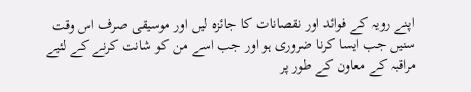اپنے رویہ کے فوائد اور نقصانات کا جائزہ لیں اور موسیقی صرف اس وقت سنیں جب ایسا کرنا ضروری ہو اور جب اسے من کو شانت کرنے کے لئیے مراقبہ کے معاون کے طور پر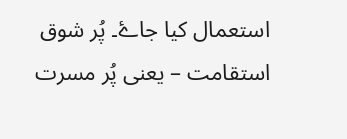استعمال کیا جاۓ۔ پُر شوق استقامت – یعنی پُر مسرت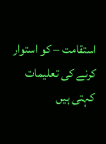استقامت – کو استوار کرنے کی تعلیمات کہتی ہیں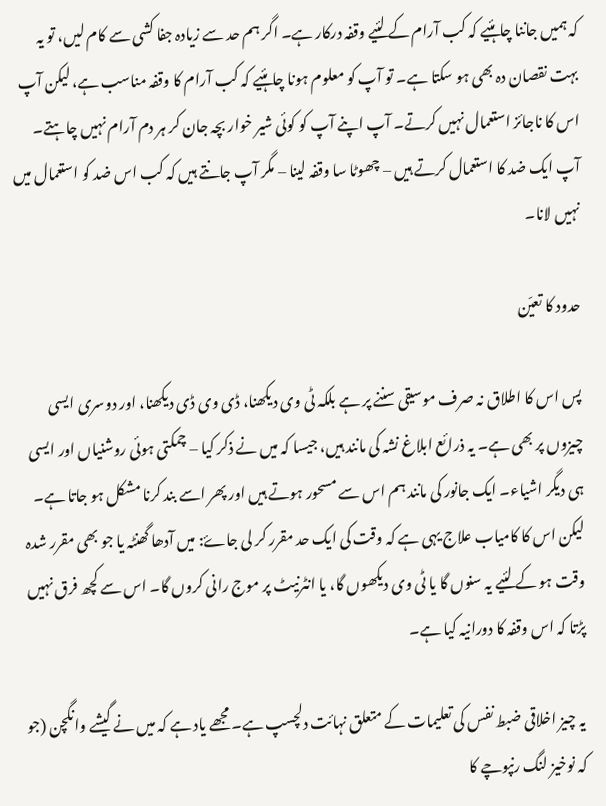کہ ہمیں جاننا چاہئیے کہ کب آرام کے لئیے وقفہ درکار ہے۔ اگر ہم حد سے زیادہ جفا کشی سے کام لیں، تو یہ بہت نقصان دہ بھی ہو سکتا ہے۔ تو آپ کو معلوم ہونا چاہئیے کہ کب آرام کا وقفہ مناسب ہے، لیکن آپ اس کا ناجائز استعمال نہیں کرتے۔ آپ اپنے آپ کو کوئی شیر خوار بچہ جان کر ہر دم آرام نہیں چاہتے۔ آپ ایک ضد کا استعمال کرتے ہیں – چھوٹا سا وقفہ لینا – مگر آپ جانتے ہیں کہ کب اس ضد کو استعمال میں نہیں لانا۔

حدود کا تعیّن

پس اس کا اطلاق نہ صرف موسیقی سننے پر ہے بلکہ ٹی وی دیکھنا، ڈی وی ڈی دیکھنا، اور دوسری ایسی چیزوں پر بھی ہے۔ یہ ذرائع ابلاغ نشہ کی مانند ہیں، جیسا کہ میں نے ذکر کیا – چمکتی ہوئی روشنیاں اور ایسی ہی دیگر اشیاء۔ ایک جانور کی مانند ہم اس سے مسحور ہوتے ہیں اور پھر اسے بند کرنا مشکل ہو جاتا ہے۔ لیکن اس کا کامیاب علاج یہی ہے کہ وقت کی ایک حد مقرر کر لی جاۓ: میں آدھا گھنٹہ یا جو بھی مقرر شدہ وقت ہو کے لئیے یہ سنوں گا یا ٹی وی دیکھوں گا، یا انٹرنیٹ پر موج رانی کروں گا۔ اس سے کچھ فرق نہیں پڑتا کہ اس وقفہ کا دورانیہ کیا ہے۔

یہ چیز اخلاقی ضبط نفس کی تعلیمات کے متعلق نہائت دلچسپ ہے۔ مجھے یاد ہے کہ میں نے گیشے وانگچن (جو کہ نوخیز لنگ رنپوچے کا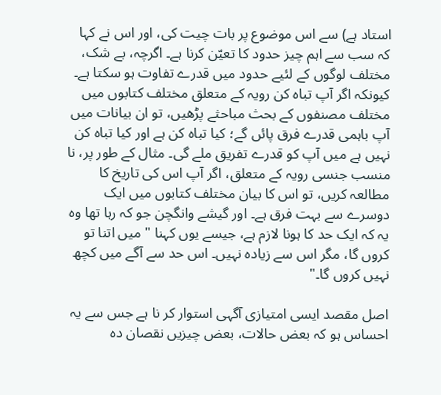استاد ہے) سے اس موضوع پر بات چیت کی، اور اس نے کہا کہ سب سے اہم چیز حدود کا تعیّن کرنا ہے۔ اگرچہ، بے شک، مختلف لوگوں کے لئیے حدود میں قدرے تفاوت ہو سکتا ہے۔ کیونکہ اگر آپ تباہ کن رویہ کے متعلق مختلف کتابوں میں مختلف مصنفوں کے بحث مباحثے پڑھیں، تو ان بیانات میں آپ باہمی قدرے فرق پائں گے؛ کیا تباہ کن ہے اور کیا تباہ کن نہیں ہے میں آپ کو قدرے تفریق ملے گی۔ مثال کے طور پر، نا منسب جنسی رویہ کے متعلق، اگر آپ اس کی تاریخ کا مطالعہ کریں، تو اس کا بیان مختلف کتابوں میں ایک دوسرے سے بہت فرق ہے۔ اور گیشے وانگچن جو کہ رہا تھا وہ یہ کہ ایک حد کا ہونا لازم ہے، جیسے یوں کہنا " میں اتنا تو کروں گا، مگر اس سے زیادہ نہیں۔ اس حد سے آگے میں کچھ نہیں کروں گا۔"

اصل مقصد ایسی امتیازی آگہی استوار کر نا ہے جس سے یہ احساس ہو کہ بعض حالات، بعض چیزیں نقصان دہ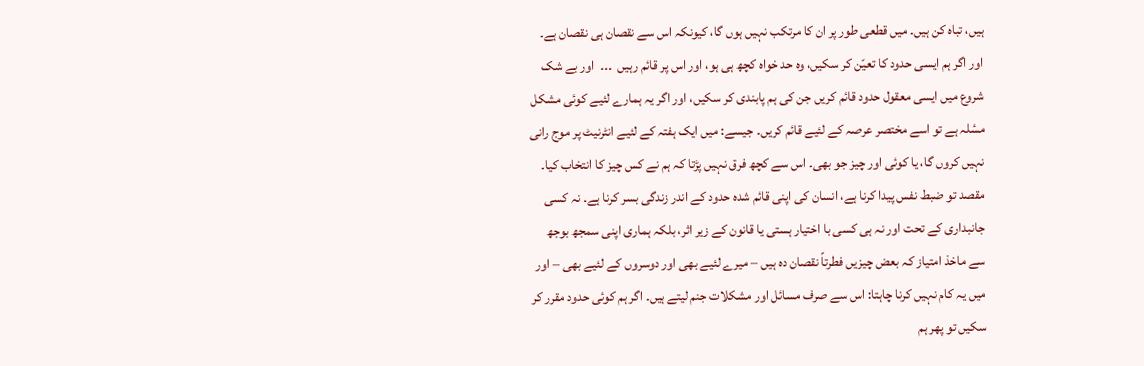ہیں، تباہ کن ہیں۔ میں قطعی طور پر ان کا مرتکب نہیں ہوں گا، کیونکہ اس سے نقصان ہی نقصان ہے۔ اور اگر ہم ایسی حدود کا تعیّن کر سکیں، وہ حد خواہ کچھ ہی ہو، اور اس پر قائم رہیں  ۔۔۔  اور بے شک شروع میں ایسی معقول حدود قائم کریں جن کی ہم پابندی کر سکیں، اور اگر یہ ہمارے لئیے کوئی مشکل مسٔلہ ہے تو اسے مختصر عرصہ کے لئیے قائم کریں۔ جیسے: میں ایک ہفتہ کے لئیے انٹرنیٹ پر موج رانی نہیں کروں گا، یا کوئی اور چیز جو بھی۔ اس سے کچھ فرق نہیں پڑتا کہ ہم نے کس چیز کا انتخاب کیا۔ مقصد تو ضبط نفس پیدا کرنا ہے، انسان کی اپنی قائم شدہ حدود کے اندر زندگی بسر کرنا ہے۔ نہ کسی جانبداری کے تحت اور نہ ہی کسی با اختیار ہستی یا قانون کے زیر اثر، بلکہ ہماری اپنی سمجھ بوجھ سے ماخذ امتیاز کہ بعض چیزیں فطرتاً نقصان دہ ہیں – میرے لئیے بھی اور دوسروں کے لئیے بھی – اور میں یہ کام نہیں کرنا چاہتا: اس سے صرف مسائل اور مشکلات جنم لیتے ہیں۔ اگر ہم کوئی حدود مقرر کر سکیں تو پھر ہم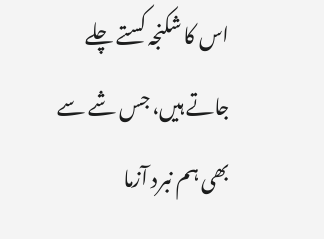اس کا شکنجہ کستے چلے جاتے ہیں، جس شے سے بھی ہم نبرد آزما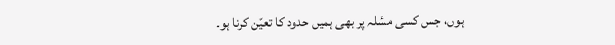ہوں، جس کسی مسٔلہ پر بھی ہمیں حدود کا تعیّن کرنا ہو۔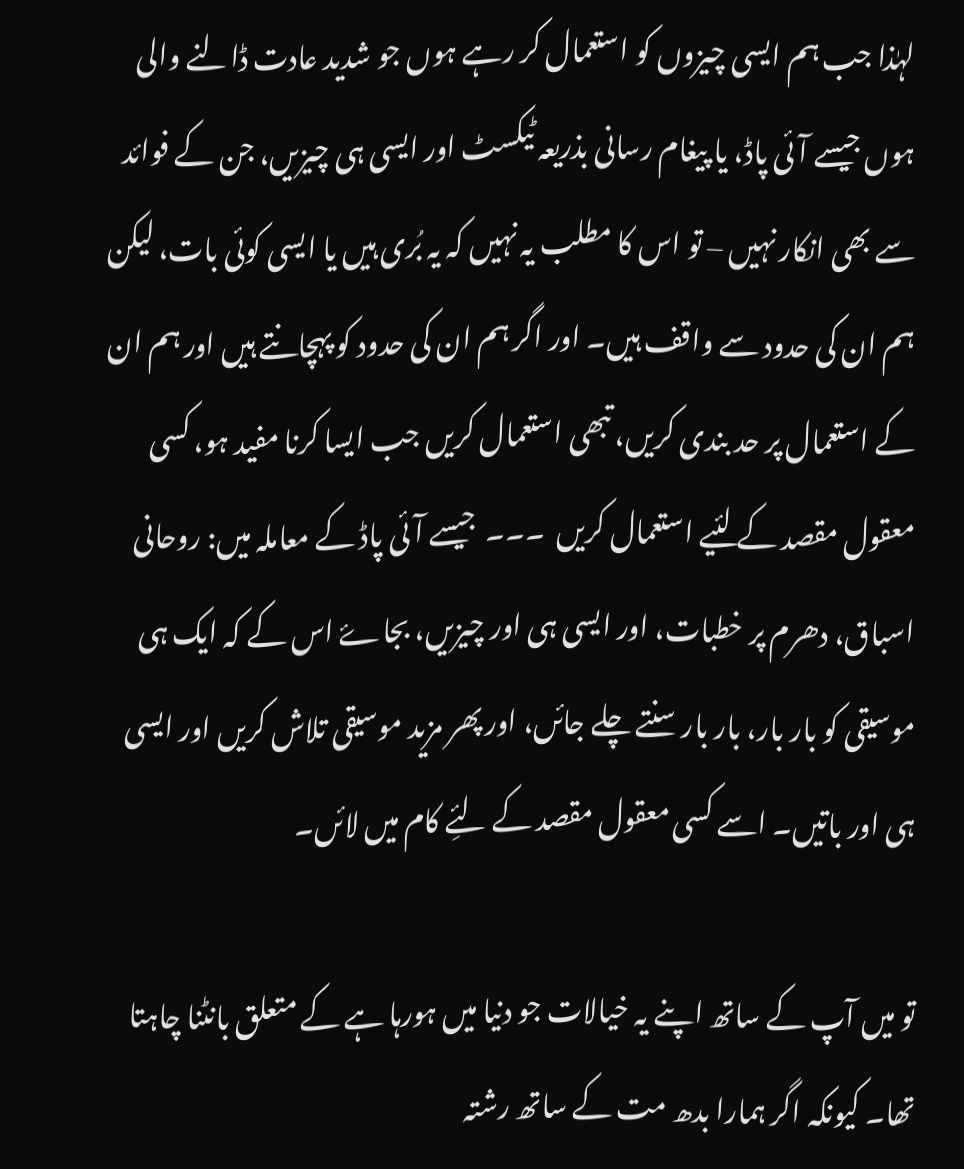لہٰذا جب ہم ایسی چیزوں کو استعمال کر رہے ہوں جو شدید عادت ڈالنے والی ہوں جیسے آئی پاڈ، یا پیغام رسانی بذریعہ ٹیکسٹ اور ایسی ہی چیزیں، جن کے فوائد سے بھی انکار نہیں – تو اس کا مطلب یہ نہیں کہ یہ بُری ہیں یا ایسی کوئی بات، لیکن ہم ان کی حدود سے واقف ہیں۔ اور اگر ہم ان کی حدود کو پہچانتے ہیں اور ہم ان کے استعمال پر حد بندی کریں، تبھی استعمال کریں جب ایسا کرنا مفید ہو، کسی معقول مقصد کے لئیے استعمال کریں  ۔۔۔  جیسے آئی پاڈ کے معاملہ میں: روحانی اسباق، دھرم پر خطبات، اور ایسی ہی اور چیزیں، بجاۓ اس کے کہ ایک ہی موسیقی کو بار بار، بار بار سنتے چلے جائں، اور پھر مزید موسیقی تلاش کریں اور ایسی ہی اور باتیں۔ اسے کسی معقول مقصد کے لئِے کام میں لائں۔

تو میں آپ کے ساتھ اپنے یہ خیالات جو دنیا میں ہورہا ہے کے متعلق بانٹنا چاہتا تھا۔ کیونکہ اگر ہمارا بدھ مت کے ساتھ رشتہ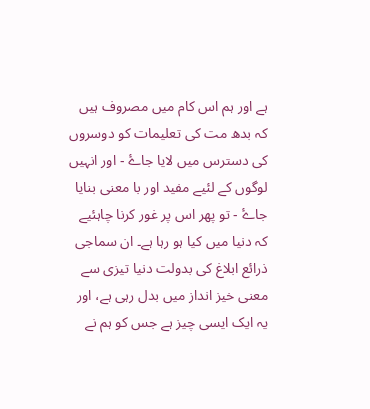ہے اور ہم اس کام میں مصروف ہیں کہ بدھ مت کی تعلیمات کو دوسروں کی دسترس میں لایا جاۓ - اور انہیں لوگوں کے لئیے مفید اور با معنی بنایا جاۓ - تو پھر اس پر غور کرنا چاہئیے کہ دنیا میں کیا ہو رہا ہے۔ ان سماجی ذرائع ابلاغ کی بدولت دنیا تیزی سے معنی خیز انداز میں بدل رہی ہے، اور یہ ایک ایسی چیز ہے جس کو ہم نے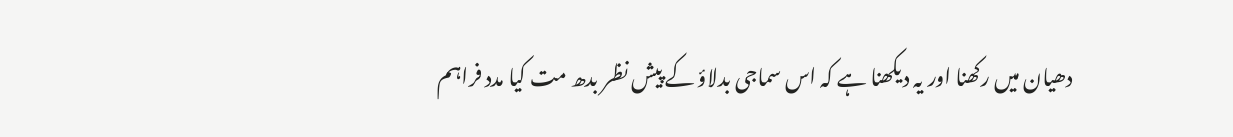دھیان میں رکھنا اور یہ دیکھنا ہے کہ اس سماجی بدلاؤ کے پیش نظر بدھ مت کیا مدد فراہم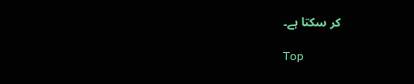کر سکتا ہے۔

Top